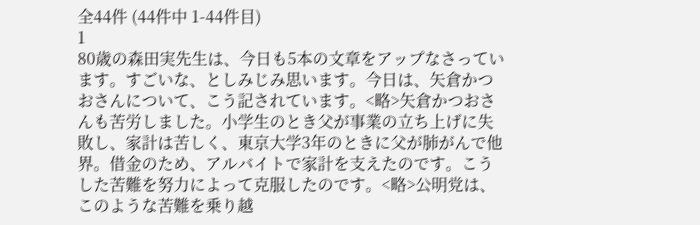全44件 (44件中 1-44件目)
1
80歳の森田実先生は、今日も5本の文章をアップなさっています。すごいな、としみじみ思います。今日は、矢倉かつおさんについて、こう記されています。<略>矢倉かつおさんも苦労しました。小学生のとき父が事業の立ち上げに失敗し、家計は苦しく、東京大学3年のときに父が肺がんで他界。借金のため、アルバイトで家計を支えたのです。こうした苦難を努力によって克服したのです。<略>公明党は、このような苦難を乗り越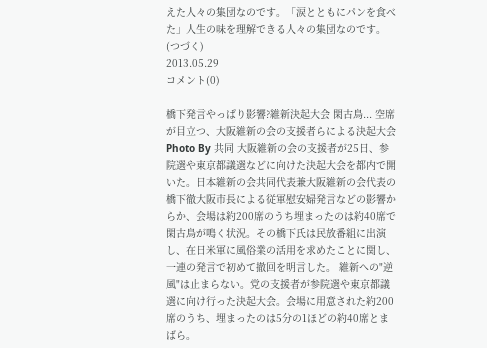えた人々の集団なのです。「涙とともにパンを食べた」人生の味を理解できる人々の集団なのです。(つづく)
2013.05.29
コメント(0)

橋下発言やっぱり影響?維新決起大会 閑古鳥... 空席が目立つ、大阪維新の会の支援者らによる決起大会 Photo By 共同 大阪維新の会の支援者が25日、参院選や東京都議選などに向けた決起大会を都内で開いた。日本維新の会共同代表兼大阪維新の会代表の橋下徹大阪市長による従軍慰安婦発言などの影響からか、会場は約200席のうち埋まったのは約40席で閑古鳥が鳴く状況。その橋下氏は民放番組に出演し、在日米軍に風俗業の活用を求めたことに関し、一連の発言で初めて撤回を明言した。 維新への"逆風"は止まらない。党の支援者が参院選や東京都議選に向け行った決起大会。会場に用意された約200席のうち、埋まったのは5分の1ほどの約40席とまばら。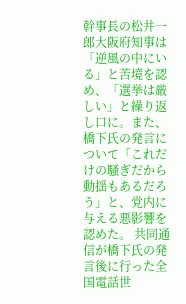幹事長の松井一郎大阪府知事は「逆風の中にいる」と苦境を認め、「選挙は厳しい」と繰り返し口に。また、橋下氏の発言について「これだけの騒ぎだから動揺もあるだろう」と、党内に与える悪影響を認めた。 共同通信が橋下氏の発言後に行った全国電話世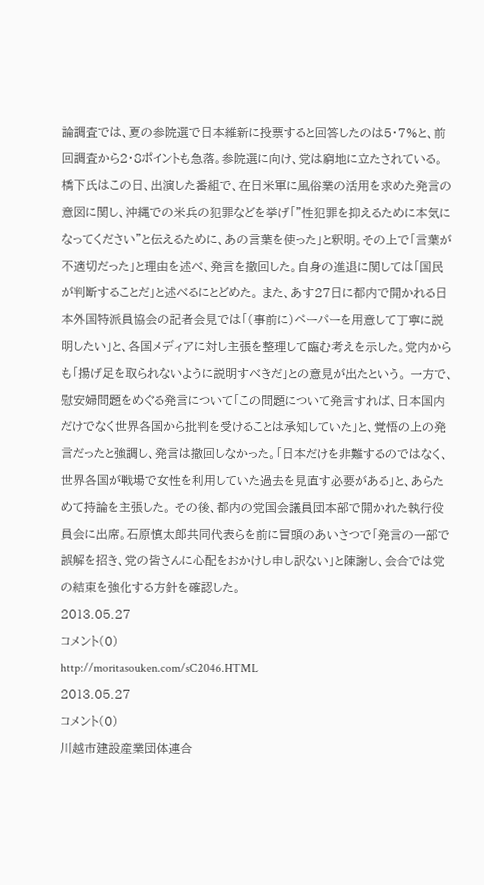論調査では、夏の参院選で日本維新に投票すると回答したのは5・7%と、前回調査から2・8ポイントも急落。参院選に向け、党は窮地に立たされている。 橋下氏はこの日、出演した番組で、在日米軍に風俗業の活用を求めた発言の意図に関し、沖縄での米兵の犯罪などを挙げ「"性犯罪を抑えるために本気になってください"と伝えるために、あの言葉を使った」と釈明。その上で「言葉が不適切だった」と理由を述べ、発言を撤回した。自身の進退に関しては「国民が判断することだ」と述べるにとどめた。 また、あす27日に都内で開かれる日本外国特派員協会の記者会見では「(事前に)ペーパーを用意して丁寧に説明したい」と、各国メディアに対し主張を整理して臨む考えを示した。党内からも「揚げ足を取られないように説明すべきだ」との意見が出たという。 一方で、慰安婦問題をめぐる発言について「この問題について発言すれば、日本国内だけでなく世界各国から批判を受けることは承知していた」と、覚悟の上の発言だったと強調し、発言は撤回しなかった。「日本だけを非難するのではなく、世界各国が戦場で女性を利用していた過去を見直す必要がある」と、あらためて持論を主張した。 その後、都内の党国会議員団本部で開かれた執行役員会に出席。石原慎太郎共同代表らを前に冒頭のあいさつで「発言の一部で誤解を招き、党の皆さんに心配をおかけし申し訳ない」と陳謝し、会合では党の結束を強化する方針を確認した。
2013.05.27
コメント(0)
http://moritasouken.com/sC2046.HTML
2013.05.27
コメント(0)
川越市建設産業団体連合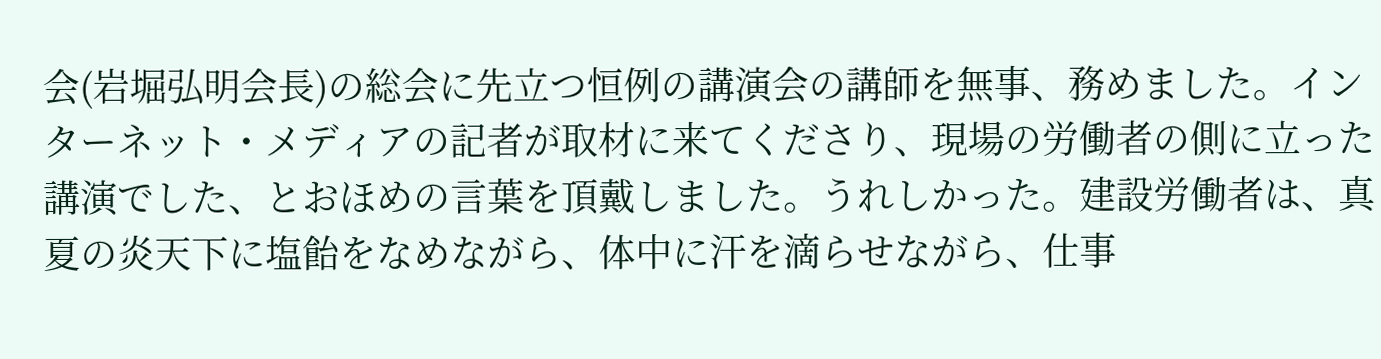会(岩堀弘明会長)の総会に先立つ恒例の講演会の講師を無事、務めました。インターネット・メディアの記者が取材に来てくださり、現場の労働者の側に立った講演でした、とおほめの言葉を頂戴しました。うれしかった。建設労働者は、真夏の炎天下に塩飴をなめながら、体中に汗を滴らせながら、仕事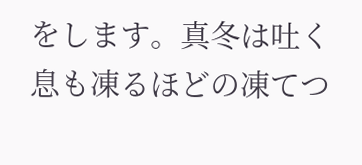をします。真冬は吐く息も凍るほどの凍てつ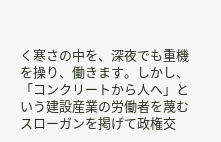く寒さの中を、深夜でも重機を操り、働きます。しかし、「コンクリートから人へ」という建設産業の労働者を蔑むスローガンを掲げて政権交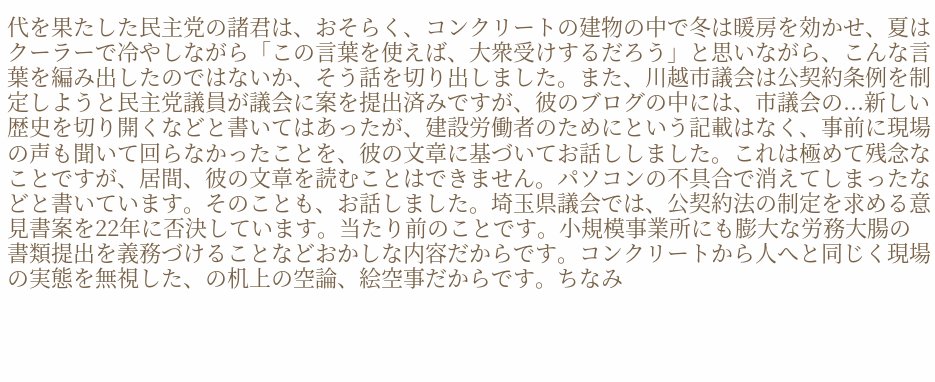代を果たした民主党の諸君は、おそらく、コンクリートの建物の中で冬は暖房を効かせ、夏はクーラーで冷やしながら「この言葉を使えば、大衆受けするだろう」と思いながら、こんな言葉を編み出したのではないか、そう話を切り出しました。また、川越市議会は公契約条例を制定しようと民主党議員が議会に案を提出済みですが、彼のブログの中には、市議会の...新しい歴史を切り開くなどと書いてはあったが、建設労働者のためにという記載はなく、事前に現場の声も聞いて回らなかったことを、彼の文章に基づいてお話ししました。これは極めて残念なことですが、居間、彼の文章を読むことはできません。パソコンの不具合で消えてしまったなどと書いています。そのことも、お話しました。埼玉県議会では、公契約法の制定を求める意見書案を22年に否決しています。当たり前のことです。小規模事業所にも膨大な労務大腸の書類提出を義務づけることなどおかしな内容だからです。コンクリートから人へと同じく現場の実態を無視した、の机上の空論、絵空事だからです。ちなみ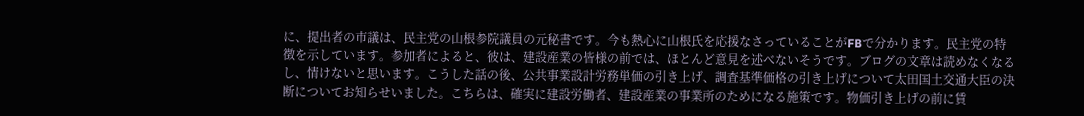に、提出者の市議は、民主党の山根参院議員の元秘書です。今も熱心に山根氏を応援なさっていることがFBで分かります。民主党の特徴を示しています。参加者によると、彼は、建設産業の皆様の前では、ほとんど意見を述べないそうです。ブログの文章は読めなくなるし、情けないと思います。こうした話の後、公共事業設計労務単価の引き上げ、調査基準価格の引き上げについて太田国土交通大臣の決断についてお知らせいました。こちらは、確実に建設労働者、建設産業の事業所のためになる施策です。物価引き上げの前に賃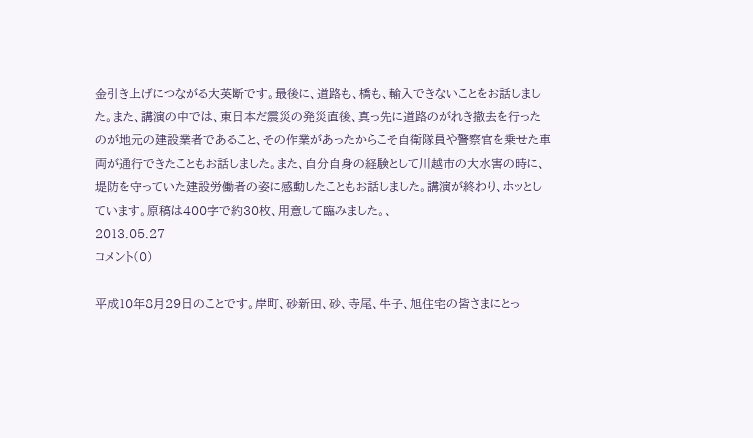金引き上げにつながる大英断です。最後に、道路も、橋も、輸入できないことをお話しました。また、講演の中では、東日本だ震災の発災直後、真っ先に道路のがれき撤去を行ったのが地元の建設業者であること、その作業があったからこそ自衛隊員や警察官を乗せた車両が通行できたこともお話しました。また、自分自身の経験として川越市の大水害の時に、堤防を守っていた建設労働者の姿に感動したこともお話しました。講演が終わり、ホッとしています。原稿は400字で約30枚、用意して臨みました。、
2013.05.27
コメント(0)

平成10年8月29日のことです。岸町、砂新田、砂、寺尾、牛子、旭住宅の皆さまにとっ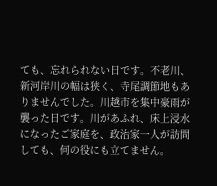ても、忘れられない日です。不老川、新河岸川の幅は狭く、寺尾調節地もありませんでした。川越市を集中豪雨が襲った日です。川があふれ、床上浸水になったご家庭を、政治家一人が訪問しても、何の役にも立てません。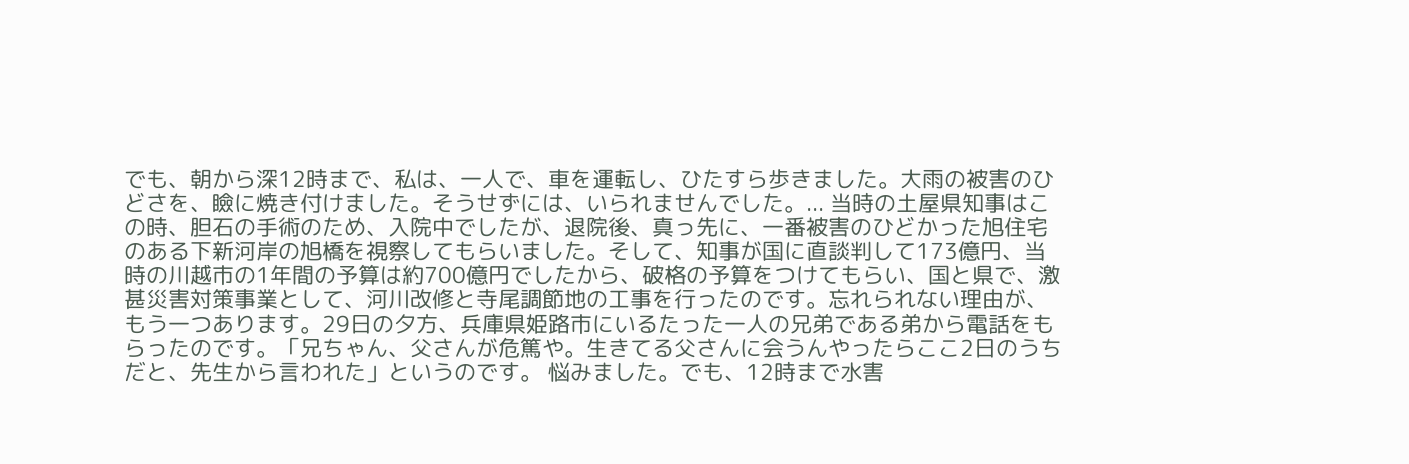でも、朝から深12時まで、私は、一人で、車を運転し、ひたすら歩きました。大雨の被害のひどさを、瞼に焼き付けました。そうせずには、いられませんでした。... 当時の土屋県知事はこの時、胆石の手術のため、入院中でしたが、退院後、真っ先に、一番被害のひどかった旭住宅のある下新河岸の旭橋を視察してもらいました。そして、知事が国に直談判して173億円、当時の川越市の1年間の予算は約700億円でしたから、破格の予算をつけてもらい、国と県で、激甚災害対策事業として、河川改修と寺尾調節地の工事を行ったのです。忘れられない理由が、もう一つあります。29日の夕方、兵庫県姫路市にいるたった一人の兄弟である弟から電話をもらったのです。「兄ちゃん、父さんが危篤や。生きてる父さんに会うんやったらここ2日のうちだと、先生から言われた」というのです。 悩みました。でも、12時まで水害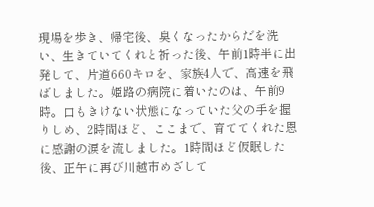現場を歩き、帰宅後、臭くなったからだを洗い、生きていてくれと祈った後、午前1時半に出発して、片道660キロを、家族4人で、高速を飛ばしました。姫路の病院に着いたのは、午前9時。口もきけない状態になっていた父の手を握りしめ、2時間ほど、ここまで、育ててくれた恩に感謝の涙を流しました。1時間ほど仮眠した後、正午に再び川越市めざして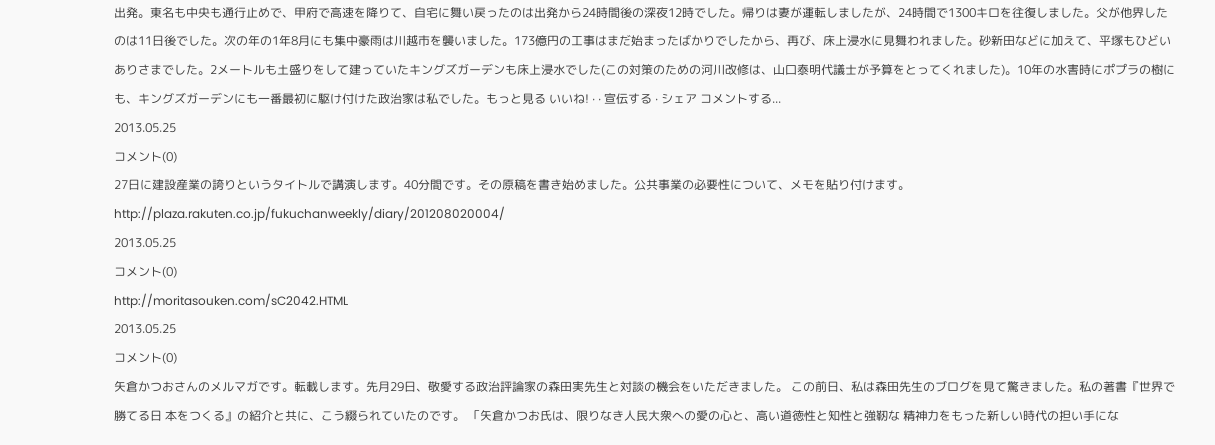出発。東名も中央も通行止めで、甲府で高速を降りて、自宅に舞い戻ったのは出発から24時間後の深夜12時でした。帰りは妻が運転しましたが、24時間で1300キロを往復しました。父が他界したのは11日後でした。次の年の1年8月にも集中豪雨は川越市を襲いました。173億円の工事はまだ始まったばかりでしたから、再び、床上浸水に見舞われました。砂新田などに加えて、平塚もひどいありさまでした。2メートルも土盛りをして建っていたキングズガーデンも床上浸水でした(この対策のための河川改修は、山口泰明代議士が予算をとってくれました)。10年の水害時にポプラの樹にも、キングズガーデンにも一番最初に駆け付けた政治家は私でした。もっと見る いいね! · · 宣伝する · シェア コメントする...
2013.05.25
コメント(0)
27日に建設産業の誇りというタイトルで講演します。40分間です。その原稿を書き始めました。公共事業の必要性について、メモを貼り付けます。http://plaza.rakuten.co.jp/fukuchanweekly/diary/201208020004/
2013.05.25
コメント(0)
http://moritasouken.com/sC2042.HTML
2013.05.25
コメント(0)
矢倉かつおさんのメルマガです。転載します。先月29日、敬愛する政治評論家の森田実先生と対談の機会をいただきました。 この前日、私は森田先生のブログを見て驚きました。私の著書『世界で勝てる日 本をつくる』の紹介と共に、こう綴られていたのです。 「矢倉かつお氏は、限りなき人民大衆への愛の心と、高い道徳性と知性と強靭な 精神力をもった新しい時代の担い手にな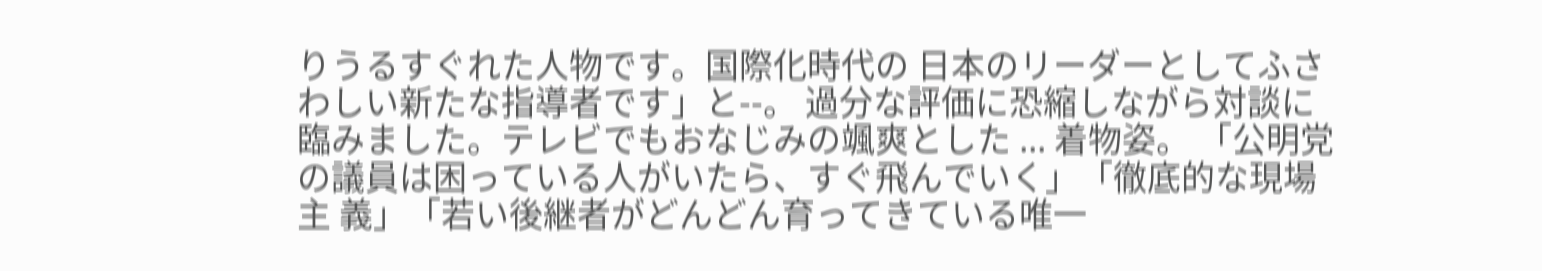りうるすぐれた人物です。国際化時代の 日本のリーダーとしてふさわしい新たな指導者です」と--。 過分な評価に恐縮しながら対談に臨みました。テレビでもおなじみの颯爽とした ... 着物姿。 「公明党の議員は困っている人がいたら、すぐ飛んでいく」「徹底的な現場主 義」「若い後継者がどんどん育ってきている唯一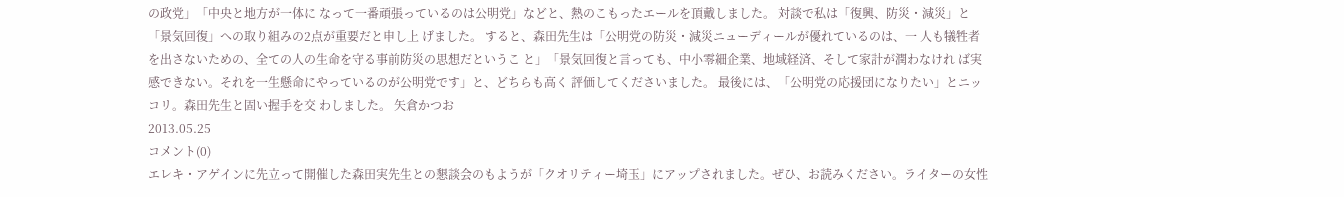の政党」「中央と地方が一体に なって一番頑張っているのは公明党」などと、熱のこもったエールを頂戴しました。 対談で私は「復興、防災・減災」と「景気回復」への取り組みの2点が重要だと申し上 げました。 すると、森田先生は「公明党の防災・減災ニューディールが優れているのは、一 人も犠牲者を出さないための、全ての人の生命を守る事前防災の思想だというこ と」「景気回復と言っても、中小零細企業、地域経済、そして家計が潤わなけれ ば実感できない。それを一生懸命にやっているのが公明党です」と、どちらも高く 評価してくださいました。 最後には、「公明党の応援団になりたい」とニッコリ。森田先生と固い握手を交 わしました。 矢倉かつお
2013.05.25
コメント(0)
エレキ・アゲインに先立って開催した森田実先生との懇談会のもようが「クオリティー埼玉」にアップされました。ぜひ、お読みください。ライターの女性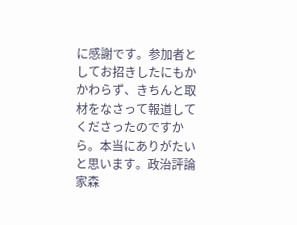に感謝です。参加者としてお招きしたにもかかわらず、きちんと取材をなさって報道してくださったのですから。本当にありがたいと思います。政治評論家森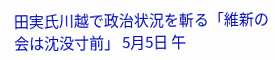田実氏川越で政治状況を斬る「維新の会は沈没寸前」 5月5日 午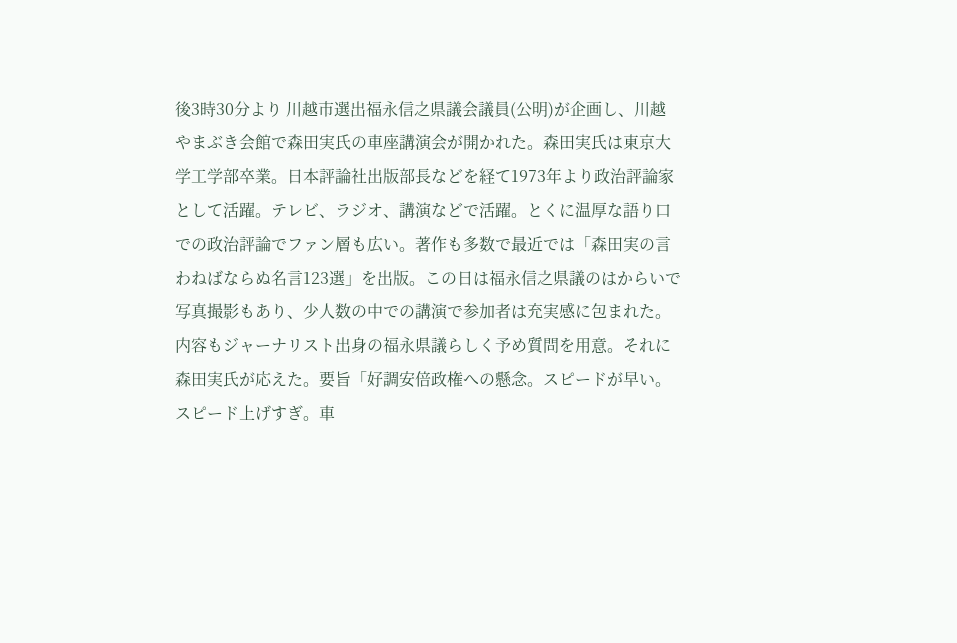後3時30分より 川越市選出福永信之県議会議員(公明)が企画し、川越やまぶき会館で森田実氏の車座講演会が開かれた。森田実氏は東京大学工学部卒業。日本評論社出版部長などを経て1973年より政治評論家として活躍。テレビ、ラジオ、講演などで活躍。とくに温厚な語り口での政治評論でファン層も広い。著作も多数で最近では「森田実の言わねばならぬ名言123選」を出版。この日は福永信之県議のはからいで写真撮影もあり、少人数の中での講演で参加者は充実感に包まれた。内容もジャーナリスト出身の福永県議らしく予め質問を用意。それに森田実氏が応えた。要旨「好調安倍政権への懸念。スピードが早い。スピード上げすぎ。車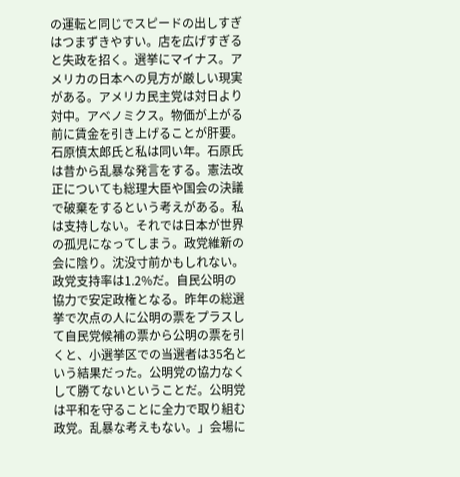の運転と同じでスピードの出しすぎはつまずきやすい。店を広げすぎると失政を招く。選挙にマイナス。アメリカの日本への見方が厳しい現実がある。アメリカ民主党は対日より対中。アベノミクス。物価が上がる前に賃金を引き上げることが肝要。石原慎太郎氏と私は同い年。石原氏は昔から乱暴な発言をする。憲法改正についても総理大臣や国会の決議で破棄をするという考えがある。私は支持しない。それでは日本が世界の孤児になってしまう。政党維新の会に陰り。沈没寸前かもしれない。政党支持率は1.2%だ。自民公明の協力で安定政権となる。昨年の総選挙で次点の人に公明の票をプラスして自民党候補の票から公明の票を引くと、小選挙区での当選者は35名という結果だった。公明党の協力なくして勝てないということだ。公明党は平和を守ることに全力で取り組む政党。乱暴な考えもない。」会場に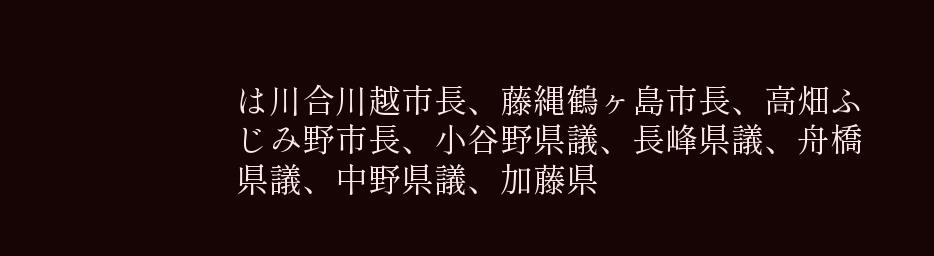は川合川越市長、藤縄鶴ヶ島市長、高畑ふじみ野市長、小谷野県議、長峰県議、舟橋県議、中野県議、加藤県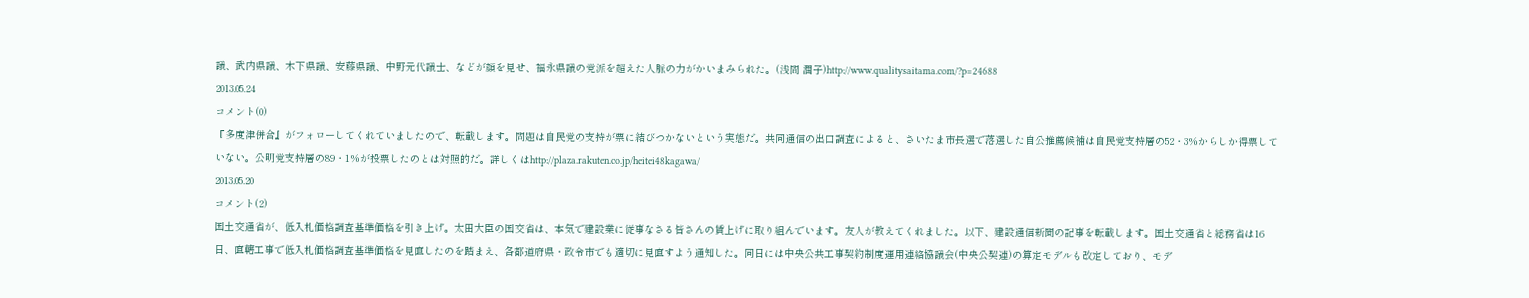議、武内県議、木下県議、安藤県議、中野元代議士、などが顔を見せ、福永県議の党派を超えた人脈の力がかいまみられた。(浅間 潤子)http://www.qualitysaitama.com/?p=24688
2013.05.24
コメント(0)
『多度津併合』がフォローしてくれていましたので、転載します。問題は自民党の支持が票に結びつかないという実態だ。共同通信の出口調査によると、さいたま市長選で落選した自公推薦候補は自民党支持層の52・3%からしか得票していない。公明党支持層の89・1%が投票したのとは対照的だ。詳しくはhttp://plaza.rakuten.co.jp/heitei48kagawa/
2013.05.20
コメント(2)
国土交通省が、低入札価格調査基準価格を引き上げ。太田大臣の国交省は、本気で建設業に従事なさる皆さんの賃上げに取り組んでいます。友人が教えてくれました。以下、建設通信新聞の記事を転載します。国土交通省と総務省は16日、直轄工事で低入札価格調査基準価格を見直したのを踏まえ、各都道府県・政令市でも適切に見直すよう通知した。同日には中央公共工事契約制度運用連絡協議会(中央公契連)の算定モデルも改定しており、モデ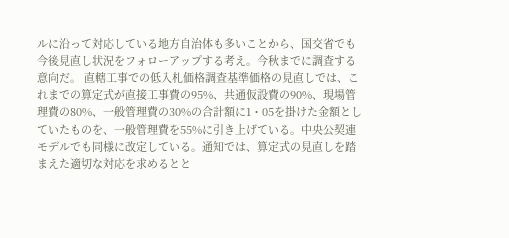ルに沿って対応している地方自治体も多いことから、国交省でも今後見直し状況をフォローアップする考え。今秋までに調査する意向だ。 直轄工事での低入札価格調査基準価格の見直しでは、これまでの算定式が直接工事費の95%、共通仮設費の90%、現場管理費の80%、一般管理費の30%の合計額に1・05を掛けた金額としていたものを、一般管理費を55%に引き上げている。中央公契連モデルでも同様に改定している。通知では、算定式の見直しを踏まえた適切な対応を求めるとと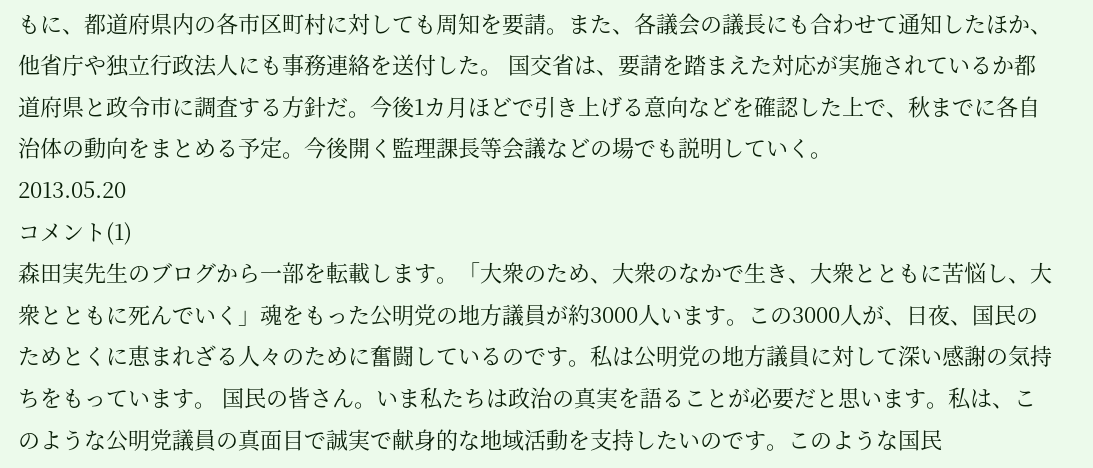もに、都道府県内の各市区町村に対しても周知を要請。また、各議会の議長にも合わせて通知したほか、他省庁や独立行政法人にも事務連絡を送付した。 国交省は、要請を踏まえた対応が実施されているか都道府県と政令市に調査する方針だ。今後1カ月ほどで引き上げる意向などを確認した上で、秋までに各自治体の動向をまとめる予定。今後開く監理課長等会議などの場でも説明していく。
2013.05.20
コメント(1)
森田実先生のブログから一部を転載します。「大衆のため、大衆のなかで生き、大衆とともに苦悩し、大衆とともに死んでいく」魂をもった公明党の地方議員が約3000人います。この3000人が、日夜、国民のためとくに恵まれざる人々のために奮闘しているのです。私は公明党の地方議員に対して深い感謝の気持ちをもっています。 国民の皆さん。いま私たちは政治の真実を語ることが必要だと思います。私は、このような公明党議員の真面目で誠実で献身的な地域活動を支持したいのです。このような国民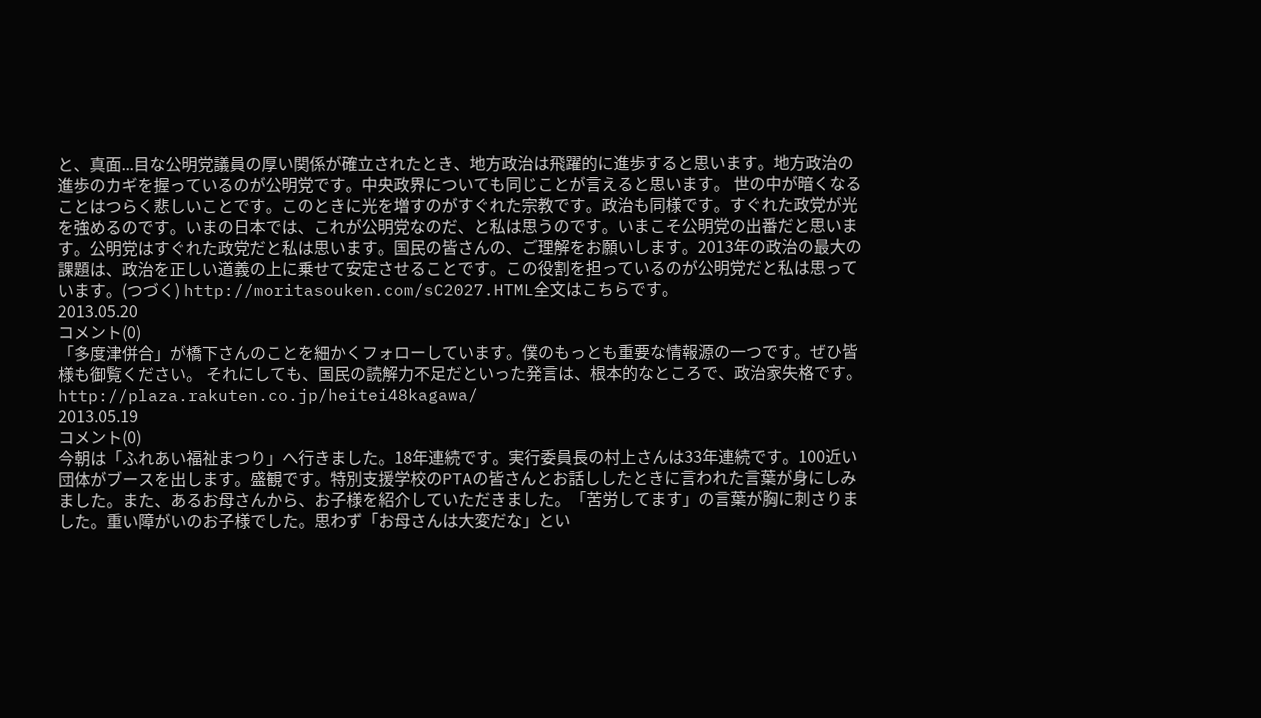と、真面...目な公明党議員の厚い関係が確立されたとき、地方政治は飛躍的に進歩すると思います。地方政治の進歩のカギを握っているのが公明党です。中央政界についても同じことが言えると思います。 世の中が暗くなることはつらく悲しいことです。このときに光を増すのがすぐれた宗教です。政治も同様です。すぐれた政党が光を強めるのです。いまの日本では、これが公明党なのだ、と私は思うのです。いまこそ公明党の出番だと思います。公明党はすぐれた政党だと私は思います。国民の皆さんの、ご理解をお願いします。2013年の政治の最大の課題は、政治を正しい道義の上に乗せて安定させることです。この役割を担っているのが公明党だと私は思っています。(つづく) http://moritasouken.com/sC2027.HTML全文はこちらです。
2013.05.20
コメント(0)
「多度津併合」が橋下さんのことを細かくフォローしています。僕のもっとも重要な情報源の一つです。ぜひ皆様も御覧ください。 それにしても、国民の読解力不足だといった発言は、根本的なところで、政治家失格です。 http://plaza.rakuten.co.jp/heitei48kagawa/
2013.05.19
コメント(0)
今朝は「ふれあい福祉まつり」へ行きました。18年連続です。実行委員長の村上さんは33年連続です。100近い団体がブースを出します。盛観です。特別支援学校のPTAの皆さんとお話ししたときに言われた言葉が身にしみました。また、あるお母さんから、お子様を紹介していただきました。「苦労してます」の言葉が胸に刺さりました。重い障がいのお子様でした。思わず「お母さんは大変だな」とい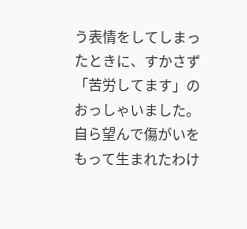う表情をしてしまったときに、すかさず「苦労してます」のおっしゃいました。自ら望んで傷がいをもって生まれたわけ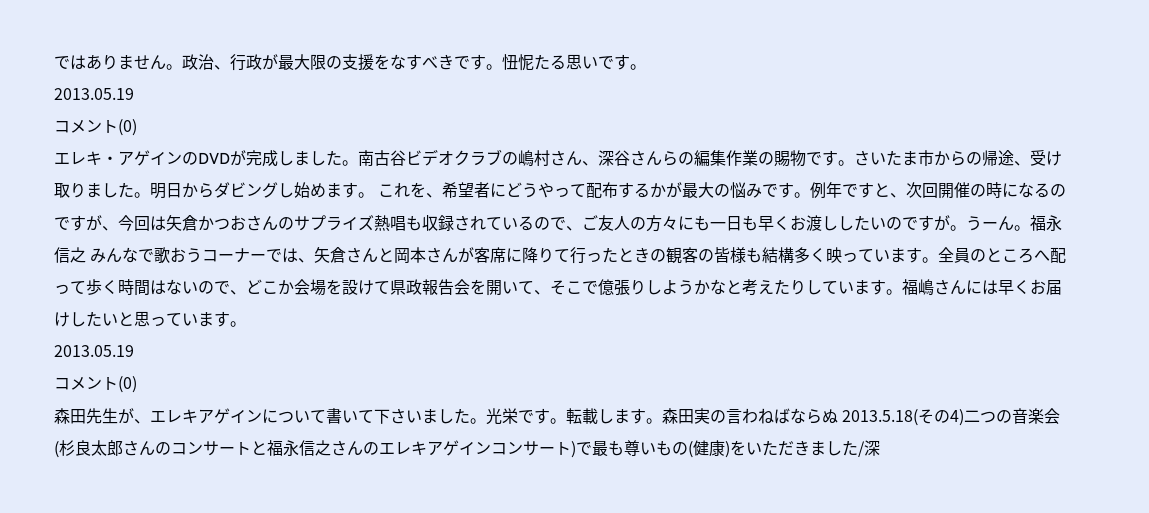ではありません。政治、行政が最大限の支援をなすべきです。忸怩たる思いです。
2013.05.19
コメント(0)
エレキ・アゲインのDVDが完成しました。南古谷ビデオクラブの嶋村さん、深谷さんらの編集作業の賜物です。さいたま市からの帰途、受け取りました。明日からダビングし始めます。 これを、希望者にどうやって配布するかが最大の悩みです。例年ですと、次回開催の時になるのですが、今回は矢倉かつおさんのサプライズ熱唱も収録されているので、ご友人の方々にも一日も早くお渡ししたいのですが。うーん。福永 信之 みんなで歌おうコーナーでは、矢倉さんと岡本さんが客席に降りて行ったときの観客の皆様も結構多く映っています。全員のところへ配って歩く時間はないので、どこか会場を設けて県政報告会を開いて、そこで億張りしようかなと考えたりしています。福嶋さんには早くお届けしたいと思っています。
2013.05.19
コメント(0)
森田先生が、エレキアゲインについて書いて下さいました。光栄です。転載します。森田実の言わねばならぬ 2013.5.18(その4)二つの音楽会(杉良太郎さんのコンサートと福永信之さんのエレキアゲインコンサート)で最も尊いもの(健康)をいただきました/深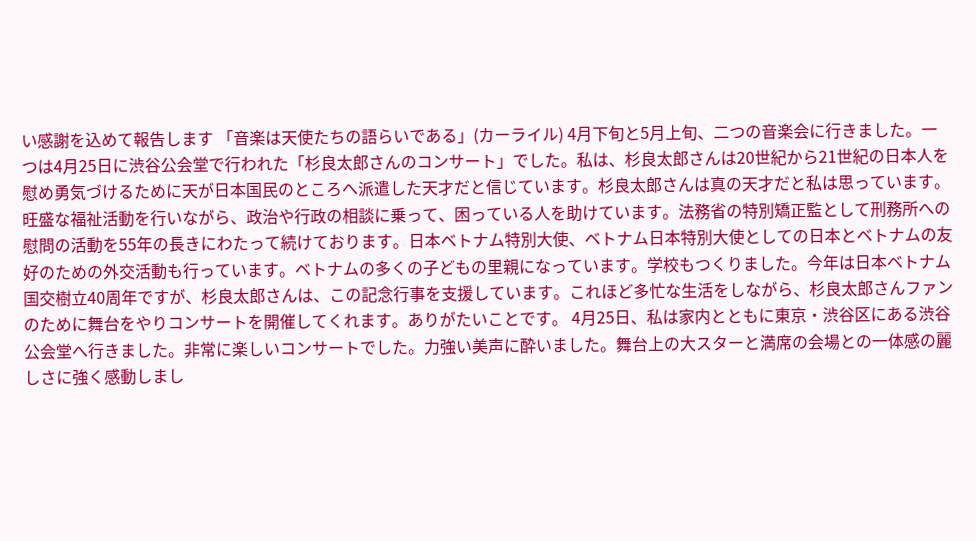い感謝を込めて報告します 「音楽は天使たちの語らいである」(カーライル) 4月下旬と5月上旬、二つの音楽会に行きました。一つは4月25日に渋谷公会堂で行われた「杉良太郎さんのコンサート」でした。私は、杉良太郎さんは20世紀から21世紀の日本人を慰め勇気づけるために天が日本国民のところへ派遣した天才だと信じています。杉良太郎さんは真の天才だと私は思っています。旺盛な福祉活動を行いながら、政治や行政の相談に乗って、困っている人を助けています。法務省の特別矯正監として刑務所への慰問の活動を55年の長きにわたって続けております。日本ベトナム特別大使、ベトナム日本特別大使としての日本とベトナムの友好のための外交活動も行っています。ベトナムの多くの子どもの里親になっています。学校もつくりました。今年は日本ベトナム国交樹立40周年ですが、杉良太郎さんは、この記念行事を支援しています。これほど多忙な生活をしながら、杉良太郎さんファンのために舞台をやりコンサートを開催してくれます。ありがたいことです。 4月25日、私は家内とともに東京・渋谷区にある渋谷公会堂へ行きました。非常に楽しいコンサートでした。力強い美声に酔いました。舞台上の大スターと満席の会場との一体感の麗しさに強く感動しまし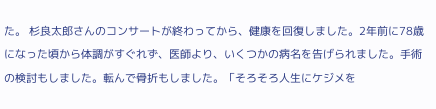た。 杉良太郎さんのコンサートが終わってから、健康を回復しました。2年前に78歳になった頃から体調がすぐれず、医師より、いくつかの病名を告げられました。手術の検討もしました。転んで骨折もしました。「そろそろ人生にケジメを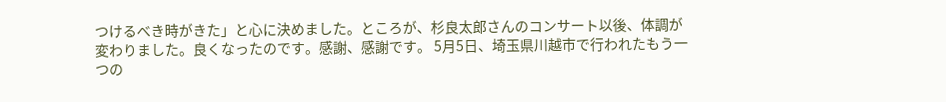つけるべき時がきた」と心に決めました。ところが、杉良太郎さんのコンサート以後、体調が変わりました。良くなったのです。感謝、感謝です。 5月5日、埼玉県川越市で行われたもう一つの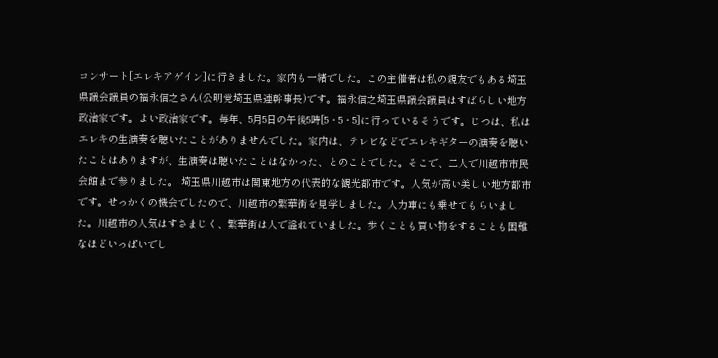コンサート[エレキアゲイン]に行きました。家内も一緒でした。この主催者は私の親友でもある埼玉県議会議員の福永信之さん(公明党埼玉県連幹事長)です。福永信之埼玉県議会議員はすばらしい地方政治家です。よい政治家です。毎年、5月5日の午後5時[5・5・5]に行っているそうです。じつは、私はエレキの生演奏を聴いたことがありませんでした。家内は、テレビなどでエレキギターの演奏を聴いたことはありますが、生演奏は聴いたことはなかった、とのことでした。そこで、二人で川越市市民会館まで参りました。 埼玉県川越市は関東地方の代表的な観光都市です。人気が高い美しい地方都市です。せっかくの機会でしたので、川越市の繁華街を見学しました。人力車にも乗せてもらいました。川越市の人気はすさまじく、繁華街は人で溢れていました。歩くことも買い物をすることも困難なほどいっぱいでし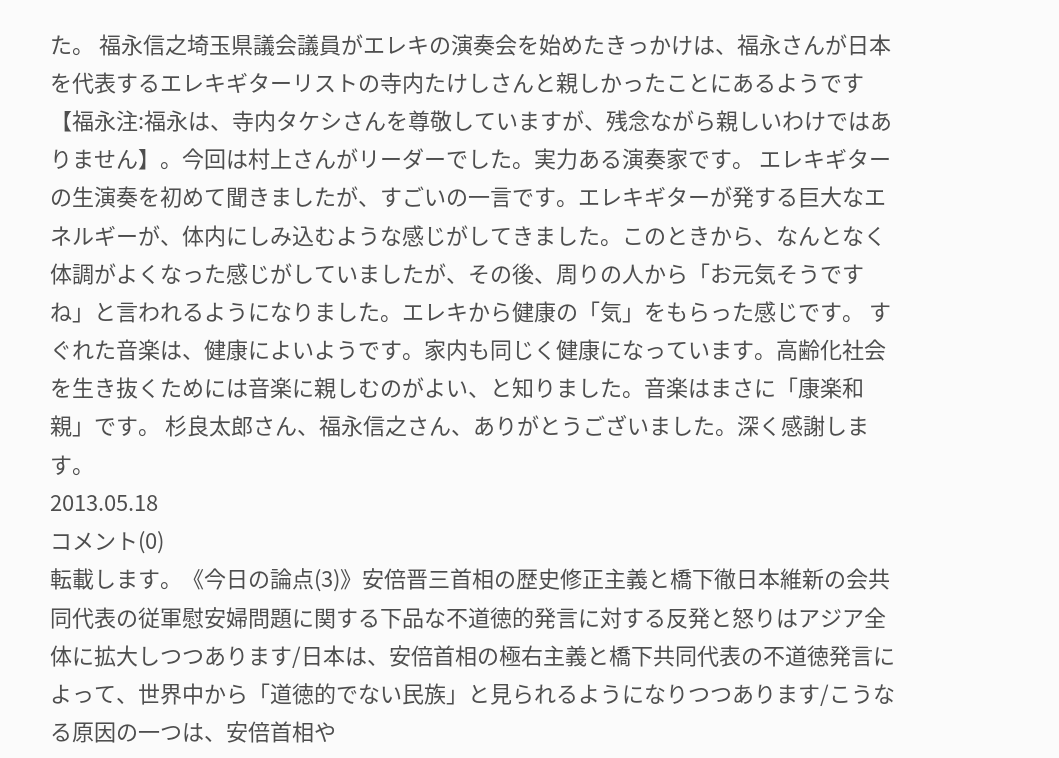た。 福永信之埼玉県議会議員がエレキの演奏会を始めたきっかけは、福永さんが日本を代表するエレキギターリストの寺内たけしさんと親しかったことにあるようです【福永注:福永は、寺内タケシさんを尊敬していますが、残念ながら親しいわけではありません】。今回は村上さんがリーダーでした。実力ある演奏家です。 エレキギターの生演奏を初めて聞きましたが、すごいの一言です。エレキギターが発する巨大なエネルギーが、体内にしみ込むような感じがしてきました。このときから、なんとなく体調がよくなった感じがしていましたが、その後、周りの人から「お元気そうですね」と言われるようになりました。エレキから健康の「気」をもらった感じです。 すぐれた音楽は、健康によいようです。家内も同じく健康になっています。高齢化社会を生き抜くためには音楽に親しむのがよい、と知りました。音楽はまさに「康楽和親」です。 杉良太郎さん、福永信之さん、ありがとうございました。深く感謝します。
2013.05.18
コメント(0)
転載します。《今日の論点(3)》安倍晋三首相の歴史修正主義と橋下徹日本維新の会共同代表の従軍慰安婦問題に関する下品な不道徳的発言に対する反発と怒りはアジア全体に拡大しつつあります/日本は、安倍首相の極右主義と橋下共同代表の不道徳発言によって、世界中から「道徳的でない民族」と見られるようになりつつあります/こうなる原因の一つは、安倍首相や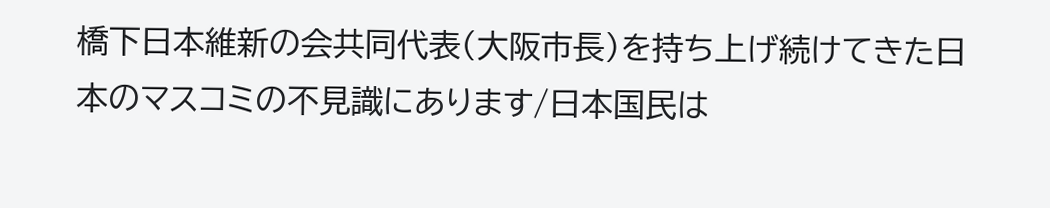橋下日本維新の会共同代表(大阪市長)を持ち上げ続けてきた日本のマスコミの不見識にあります/日本国民は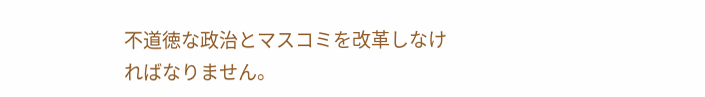不道徳な政治とマスコミを改革しなければなりません。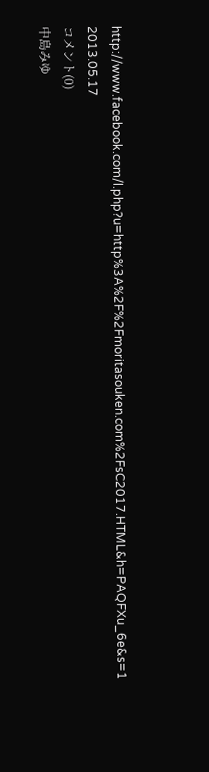http://www.facebook.com/l.php?u=http%3A%2F%2Fmoritasouken.com%2FsC2017.HTML&h=PAQFXu_6e&s=1
2013.05.17
コメント(0)
中島みゆ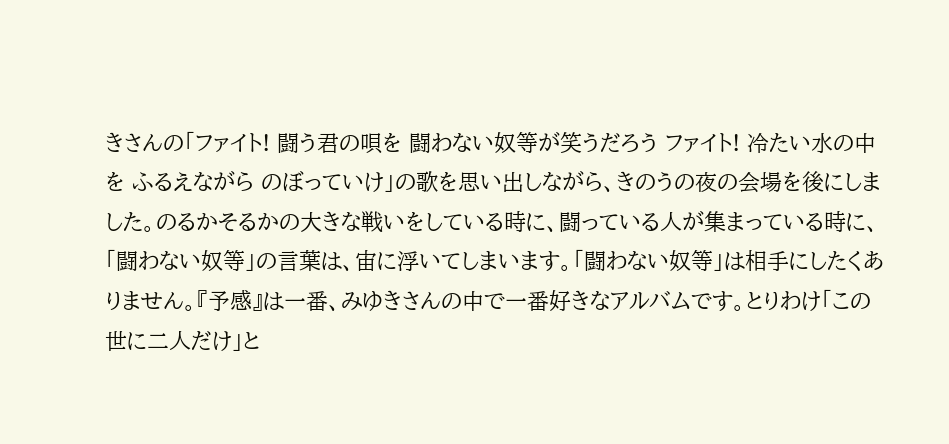きさんの「ファイト! 闘う君の唄を 闘わない奴等が笑うだろう ファイト! 冷たい水の中を ふるえながら のぼっていけ」の歌を思い出しながら、きのうの夜の会場を後にしました。のるかそるかの大きな戦いをしている時に、闘っている人が集まっている時に、「闘わない奴等」の言葉は、宙に浮いてしまいます。「闘わない奴等」は相手にしたくありません。『予感』は一番、みゆきさんの中で一番好きなアルバムです。とりわけ「この世に二人だけ」と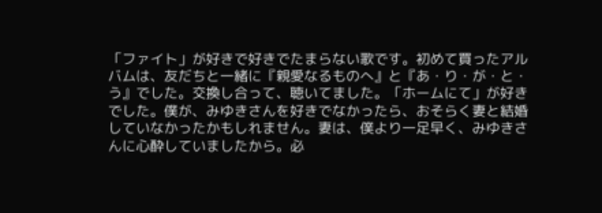「ファイト」が好きで好きでたまらない歌です。初めて買ったアルバムは、友だちと一緒に『親愛なるものへ』と『あ・り・が・と・う』でした。交換し合って、聴いてました。「ホームにて」が好きでした。僕が、みゆきさんを好きでなかったら、おそらく妻と結婚していなかったかもしれません。妻は、僕より一足早く、みゆきさんに心酔していましたから。必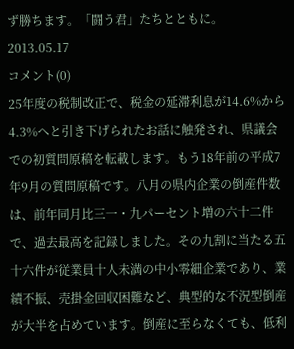ず勝ちます。「闘う君」たちとともに。
2013.05.17
コメント(0)
25年度の税制改正で、税金の延滞利息が14.6%から4.3%へと引き下げられたお話に触発され、県議会での初質問原稿を転載します。もう18年前の平成7年9月の質問原稿です。八月の県内企業の倒産件数は、前年同月比三一・九パーセント増の六十二件で、過去最高を記録しました。その九割に当たる五十六件が従業員十人未満の中小零細企業であり、業績不振、売掛金回収困難など、典型的な不況型倒産が大半を占めています。倒産に至らなくても、低利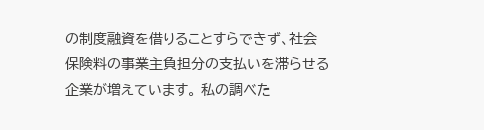の制度融資を借りることすらできず、社会保険料の事業主負担分の支払いを滞らせる企業が増えています。 私の調べた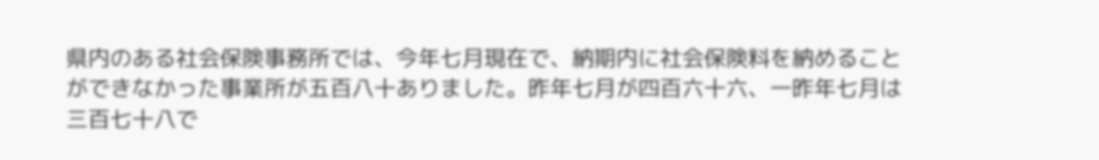県内のある社会保険事務所では、今年七月現在で、納期内に社会保険料を納めることができなかった事業所が五百八十ありました。昨年七月が四百六十六、一昨年七月は三百七十八で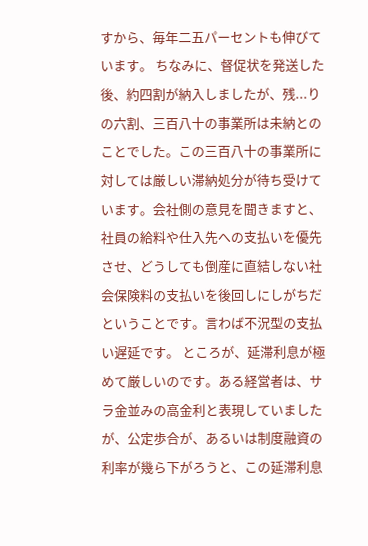すから、毎年二五パーセントも伸びています。 ちなみに、督促状を発送した後、約四割が納入しましたが、残...りの六割、三百八十の事業所は未納とのことでした。この三百八十の事業所に対しては厳しい滞納処分が待ち受けています。会社側の意見を聞きますと、社員の給料や仕入先への支払いを優先させ、どうしても倒産に直結しない社会保険料の支払いを後回しにしがちだということです。言わば不況型の支払い遅延です。 ところが、延滞利息が極めて厳しいのです。ある経営者は、サラ金並みの高金利と表現していましたが、公定歩合が、あるいは制度融資の利率が幾ら下がろうと、この延滞利息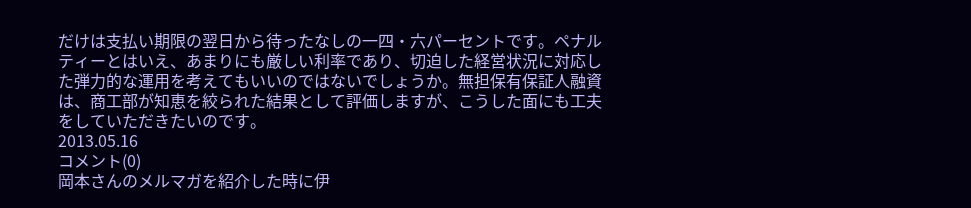だけは支払い期限の翌日から待ったなしの一四・六パーセントです。ペナルティーとはいえ、あまりにも厳しい利率であり、切迫した経営状況に対応した弾力的な運用を考えてもいいのではないでしょうか。無担保有保証人融資は、商工部が知恵を絞られた結果として評価しますが、こうした面にも工夫をしていただきたいのです。
2013.05.16
コメント(0)
岡本さんのメルマガを紹介した時に伊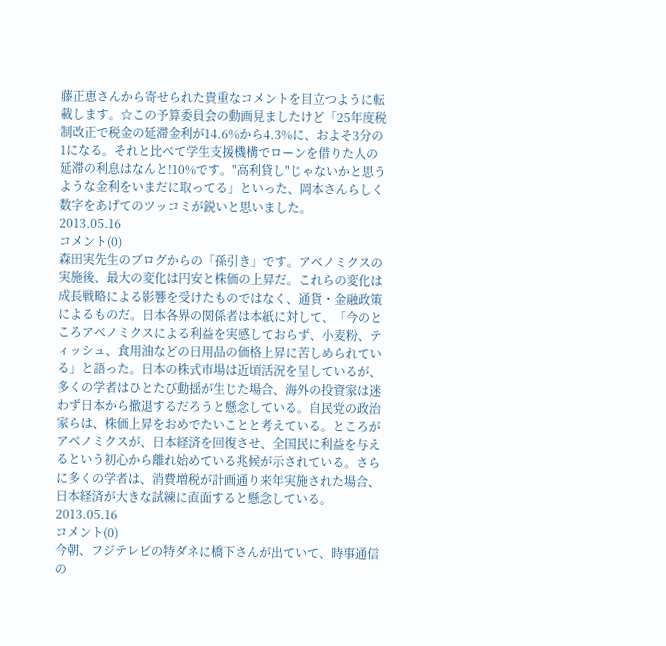藤正恵さんから寄せられた貴重なコメントを目立つように転載します。☆この予算委員会の動画見ましたけど「25年度税制改正で税金の延滞金利が14.6%から4.3%に、およそ3分の1になる。それと比べて学生支援機構でローンを借りた人の延滞の利息はなんと!10%です。"高利貸し"じゃないかと思うような金利をいまだに取ってる」といった、岡本さんらしく数字をあげてのツッコミが鋭いと思いました。
2013.05.16
コメント(0)
森田実先生のブログからの「孫引き」です。アベノミクスの実施後、最大の変化は円安と株価の上昇だ。これらの変化は成長戦略による影響を受けたものではなく、通貨・金融政策によるものだ。日本各界の関係者は本紙に対して、「今のところアベノミクスによる利益を実感しておらず、小麦粉、ティッシュ、食用油などの日用品の価格上昇に苦しめられている」と語った。日本の株式市場は近頃活況を呈しているが、多くの学者はひとたび動揺が生じた場合、海外の投資家は迷わず日本から撤退するだろうと懸念している。自民党の政治家らは、株価上昇をおめでたいことと考えている。ところがアベノミクスが、日本経済を回復させ、全国民に利益を与えるという初心から離れ始めている兆候が示されている。さらに多くの学者は、消費増税が計画通り来年実施された場合、日本経済が大きな試練に直面すると懸念している。
2013.05.16
コメント(0)
今朝、フジテレビの特ダネに橋下さんが出ていて、時事通信の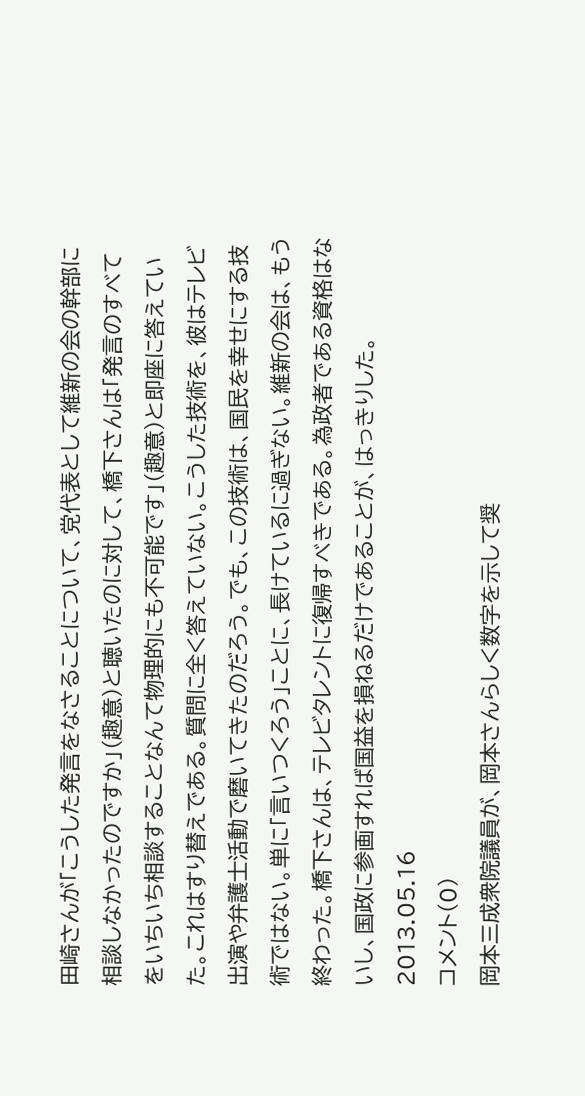田崎さんが「こうした発言をなさることについて、党代表として維新の会の幹部に相談しなかったのですか」(趣意)と聴いたのに対して、橋下さんは「発言のすべてをいちいち相談することなんて物理的にも不可能です」(趣意)と即座に答えていた。これはすり替えである。質問に全く答えていない。こうした技術を、彼はテレビ出演や弁護士活動で磨いてきたのだろう。でも、この技術は、国民を幸せにする技術ではない。単に「言いつくろう」ことに、長けているに過ぎない。維新の会は、もう終わった。橋下さんは、テレビタレントに復帰すべきである。為政者である資格はないし、国政に参画すれば国益を損ねるだけであることが、はっきりした。
2013.05.16
コメント(0)
岡本三成衆院議員が、岡本さんらしく数字を示して奨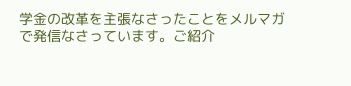学金の改革を主張なさったことをメルマガで発信なさっています。ご紹介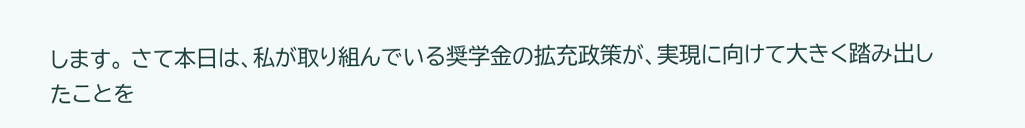します。 さて本日は、私が取り組んでいる奨学金の拡充政策が、実現に向けて大きく踏み出したことを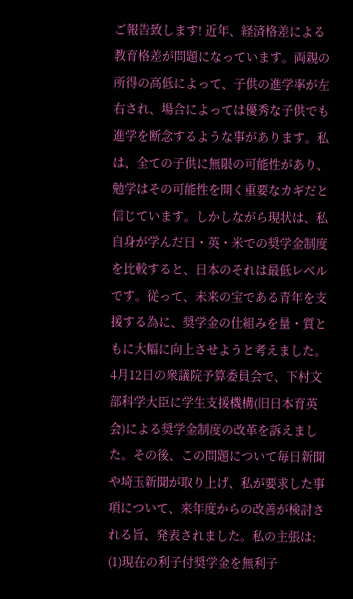ご報告致します! 近年、経済格差による教育格差が問題になっています。両親の所得の高低によって、子供の進学率が左右され、場合によっては優秀な子供でも進学を断念するような事があります。私は、全ての子供に無限の可能性があり、勉学はその可能性を開く重要なカギだと信じています。しかしながら現状は、私自身が学んだ日・英・米での奨学金制度を比較すると、日本のそれは最低レベルです。従って、未来の宝である青年を支援する為に、奨学金の仕組みを量・質ともに大幅に向上させようと考えました。4月12日の衆議院予算委員会で、下村文部科学大臣に学生支援機構(旧日本育英会)による奨学金制度の改革を訴えました。その後、この問題について毎日新聞や埼玉新聞が取り上げ、私が要求した事項について、来年度からの改善が検討される旨、発表されました。私の主張は: (1)現在の利子付奨学金を無利子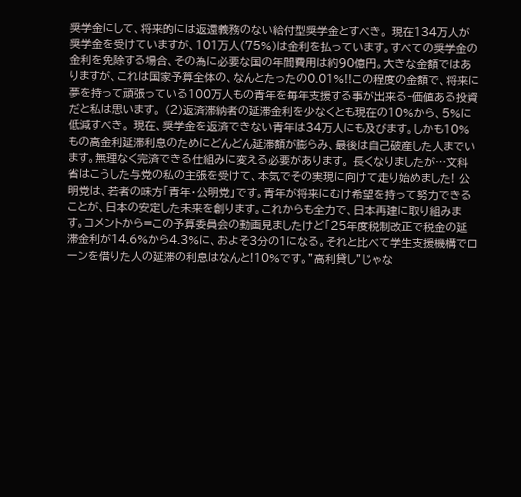奨学金にして、将来的には返還義務のない給付型奨学金とすべき。 現在134万人が奨学金を受けていますが、101万人(75%)は金利を払っています。すべての奨学金の金利を免除する場合、その為に必要な国の年間費用は約90億円。大きな金額ではありますが、これは国家予算全体の、なんとたったの0.01%!!この程度の金額で、将来に夢を持って頑張っている100万人もの青年を毎年支援する事が出来る‐価値ある投資だと私は思います。 (2)返済滞納者の延滞金利を少なくとも現在の10%から、5%に低減すべき。 現在、奨学金を返済できない青年は34万人にも及びます。しかも10%もの高金利延滞利息のためにどんどん延滞額が膨らみ、最後は自己破産した人までいます。無理なく完済できる仕組みに変える必要があります。 長くなりましたが…文科省はこうした与党の私の主張を受けて、本気でその実現に向けて走り始めました! 公明党は、若者の味方「青年・公明党」です。青年が将来にむけ希望を持って努力できることが、日本の安定した未来を創ります。これからも全力で、日本再建に取り組みます。コメントから=この予算委員会の動画見ましたけど「25年度税制改正で税金の延滞金利が14.6%から4.3%に、およそ3分の1になる。それと比べて学生支援機構でローンを借りた人の延滞の利息はなんと!10%です。”高利貸し”じゃな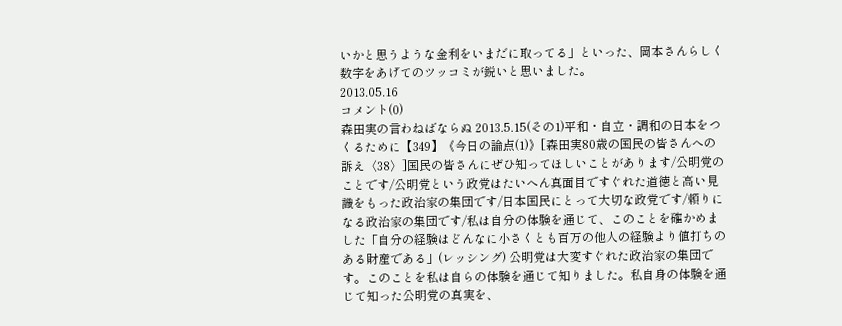いかと思うような金利をいまだに取ってる」といった、岡本さんらしく数字をあげてのツッコミが鋭いと思いました。
2013.05.16
コメント(0)
森田実の言わねばならぬ 2013.5.15(その1)平和・自立・調和の日本をつくるために【349】《今日の論点(1)》[森田実80歳の国民の皆さんへの訴え〈38〉]国民の皆さんにぜひ知ってほしいことがあります/公明党のことです/公明党という政党はたいへん真面目ですぐれた道徳と高い見識をもった政治家の集団です/日本国民にとって大切な政党です/頼りになる政治家の集団です/私は自分の体験を通じて、このことを確かめました「自分の経験はどんなに小さくとも百万の他人の経験より値打ちのある財産である」(レッシング) 公明党は大変すぐれた政治家の集団です。このことを私は自らの体験を通じて知りました。私自身の体験を通じて知った公明党の真実を、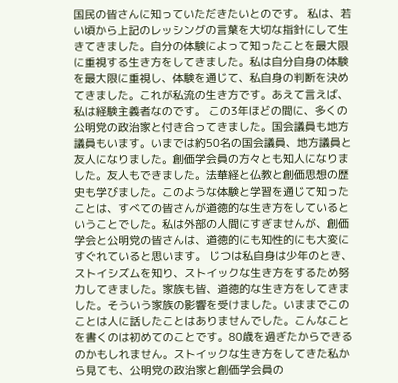国民の皆さんに知っていただきたいとのです。 私は、若い頃から上記のレッシングの言葉を大切な指針にして生きてきました。自分の体験によって知ったことを最大限に重視する生き方をしてきました。私は自分自身の体験を最大限に重視し、体験を通じて、私自身の判断を決めてきました。これが私流の生き方です。あえて言えば、私は経験主義者なのです。 この3年ほどの間に、多くの公明党の政治家と付き合ってきました。国会議員も地方議員もいます。いまでは約50名の国会議員、地方議員と友人になりました。創価学会員の方々とも知人になりました。友人もできました。法華経と仏教と創価思想の歴史も学びました。このような体験と学習を通じて知ったことは、すべての皆さんが道徳的な生き方をしているということでした。私は外部の人間にすぎませんが、創価学会と公明党の皆さんは、道徳的にも知性的にも大変にすぐれていると思います。 じつは私自身は少年のとき、ストイシズムを知り、ストイックな生き方をするため努力してきました。家族も皆、道徳的な生き方をしてきました。そういう家族の影響を受けました。いままでこのことは人に話したことはありませんでした。こんなことを書くのは初めてのことです。80歳を過ぎたからできるのかもしれません。ストイックな生き方をしてきた私から見ても、公明党の政治家と創価学会員の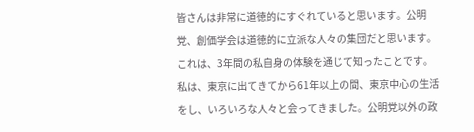皆さんは非常に道徳的にすぐれていると思います。公明党、創価学会は道徳的に立派な人々の集団だと思います。これは、3年間の私自身の体験を通じて知ったことです。 私は、東京に出てきてから61年以上の間、東京中心の生活をし、いろいろな人々と会ってきました。公明党以外の政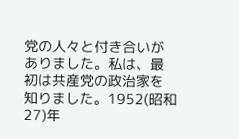党の人々と付き合いがありました。私は、最初は共産党の政治家を知りました。1952(昭和27)年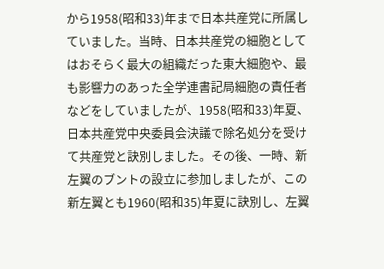から1958(昭和33)年まで日本共産党に所属していました。当時、日本共産党の細胞としてはおそらく最大の組織だった東大細胞や、最も影響力のあった全学連書記局細胞の責任者などをしていましたが、1958(昭和33)年夏、日本共産党中央委員会決議で除名処分を受けて共産党と訣別しました。その後、一時、新左翼のブントの設立に参加しましたが、この新左翼とも1960(昭和35)年夏に訣別し、左翼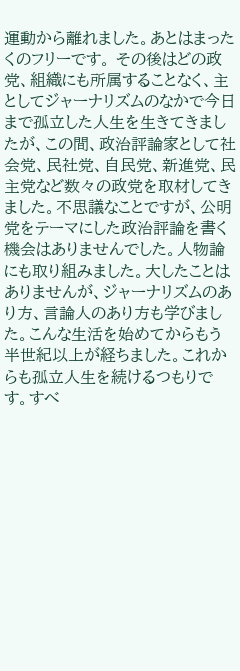運動から離れました。あとはまったくのフリーです。 その後はどの政党、組織にも所属することなく、主としてジャーナリズムのなかで今日まで孤立した人生を生きてきましたが、この間、政治評論家として社会党、民社党、自民党、新進党、民主党など数々の政党を取材してきました。不思議なことですが、公明党をテーマにした政治評論を書く機会はありませんでした。人物論にも取り組みました。大したことはありませんが、ジャーナリズムのあり方、言論人のあり方も学びました。こんな生活を始めてからもう半世紀以上が経ちました。これからも孤立人生を続けるつもりです。すべ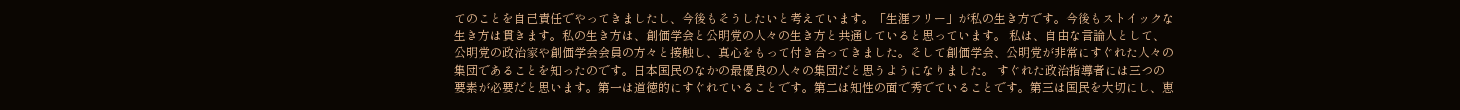てのことを自己責任でやってきましたし、今後もそうしたいと考えています。「生涯フリー」が私の生き方です。今後もストイックな生き方は貫きます。私の生き方は、創価学会と公明党の人々の生き方と共通していると思っています。 私は、自由な言論人として、公明党の政治家や創価学会会員の方々と接触し、真心をもって付き合ってきました。そして創価学会、公明党が非常にすぐれた人々の集団であることを知ったのです。日本国民のなかの最優良の人々の集団だと思うようになりました。 すぐれた政治指導者には三つの要素が必要だと思います。第一は道徳的にすぐれていることです。第二は知性の面で秀でていることです。第三は国民を大切にし、恵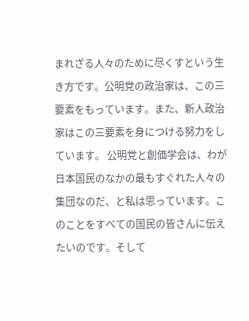まれざる人々のために尽くすという生き方です。公明党の政治家は、この三要素をもっています。また、新人政治家はこの三要素を身につける努力をしています。 公明党と創価学会は、わが日本国民のなかの最もすぐれた人々の集団なのだ、と私は思っています。このことをすべての国民の皆さんに伝えたいのです。そして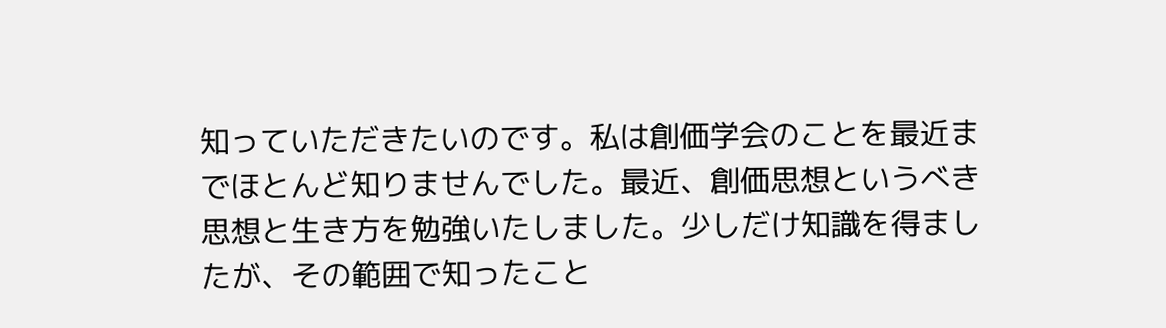知っていただきたいのです。私は創価学会のことを最近までほとんど知りませんでした。最近、創価思想というべき思想と生き方を勉強いたしました。少しだけ知識を得ましたが、その範囲で知ったこと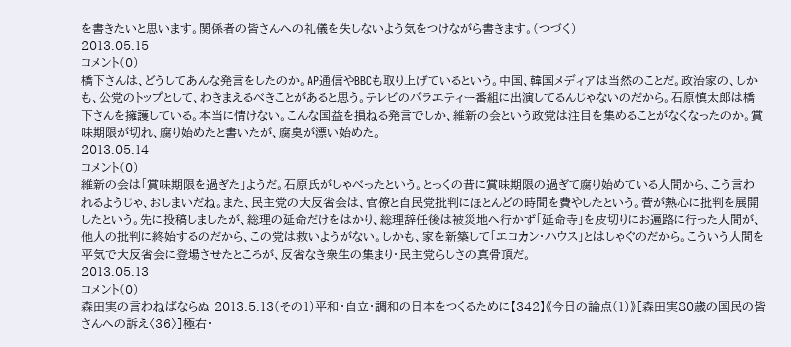を書きたいと思います。関係者の皆さんへの礼儀を失しないよう気をつけながら書きます。(つづく)
2013.05.15
コメント(0)
橋下さんは、どうしてあんな発言をしたのか。AP通信やBBCも取り上げているという。中国、韓国メディアは当然のことだ。政治家の、しかも、公党のトップとして、わきまえるべきことがあると思う。テレビのバラエティー番組に出演してるんじゃないのだから。石原慎太郎は橋下さんを擁護している。本当に情けない。こんな国益を損ねる発言でしか、維新の会という政党は注目を集めることがなくなったのか。賞味期限が切れ、腐り始めたと書いたが、腐臭が漂い始めた。
2013.05.14
コメント(0)
維新の会は「賞味期限を過ぎた」ようだ。石原氏がしゃべったという。とっくの昔に賞味期限の過ぎて腐り始めている人間から、こう言われるようじゃ、おしまいだね。また、民主党の大反省会は、官僚と自民党批判にほとんどの時間を費やしたという。菅が熱心に批判を展開したという。先に投稿しましたが、総理の延命だけをはかり、総理辞任後は被災地へ行かず「延命寺」を皮切りにお遍路に行った人間が、他人の批判に終始するのだから、この党は救いようがない。しかも、家を新築して「エコカン・ハウス」とはしゃぐのだから。こういう人間を平気で大反省会に登場させたところが、反省なき衆生の集まり・民主党らしさの真骨頂だ。
2013.05.13
コメント(0)
森田実の言わねばならぬ 2013.5.13(その1)平和・自立・調和の日本をつくるために【342】《今日の論点(1)》[森田実80歳の国民の皆さんへの訴え〈36〉]極右・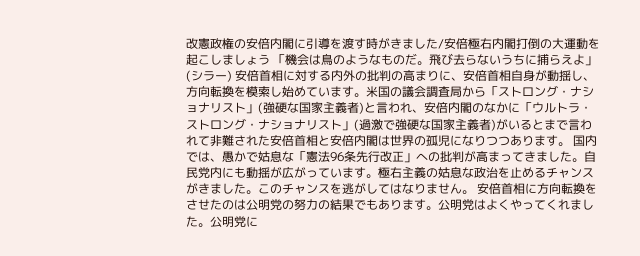改憲政権の安倍内閣に引導を渡す時がきました/安倍極右内閣打倒の大運動を起こしましょう 「機会は鳥のようなものだ。飛び去らないうちに捕らえよ」(シラー) 安倍首相に対する内外の批判の高まりに、安倍首相自身が動揺し、方向転換を模索し始めています。米国の議会調査局から「ストロング・ナショナリスト」(強硬な国家主義者)と言われ、安倍内閣のなかに「ウルトラ・ストロング・ナショナリスト」(過激で強硬な国家主義者)がいるとまで言われて非難された安倍首相と安倍内閣は世界の孤児になりつつあります。 国内では、愚かで姑息な「憲法96条先行改正」への批判が高まってきました。自民党内にも動揺が広がっています。極右主義の姑息な政治を止めるチャンスがきました。このチャンスを逃がしてはなりません。 安倍首相に方向転換をさせたのは公明党の努力の結果でもあります。公明党はよくやってくれました。公明党に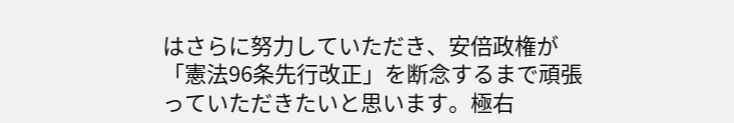はさらに努力していただき、安倍政権が「憲法96条先行改正」を断念するまで頑張っていただきたいと思います。極右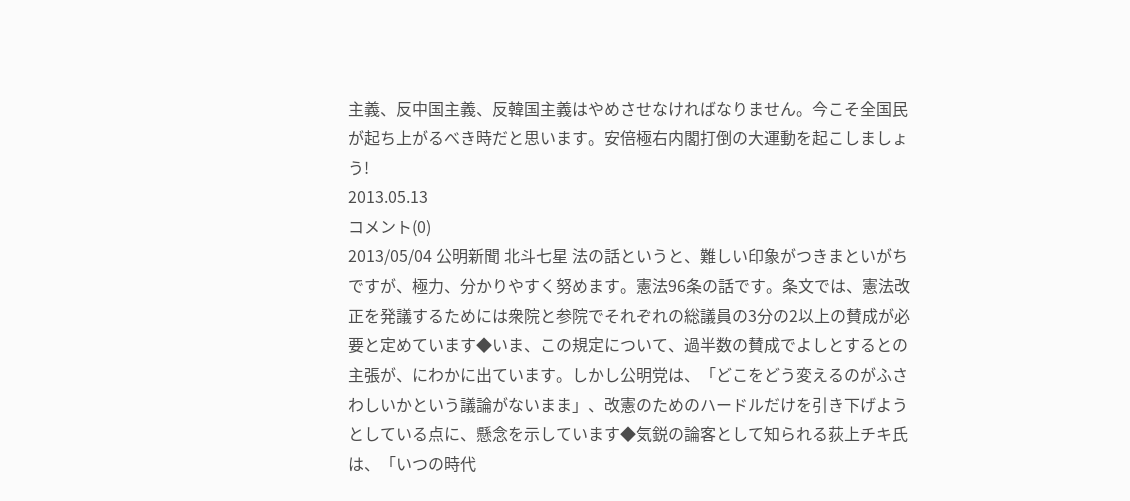主義、反中国主義、反韓国主義はやめさせなければなりません。今こそ全国民が起ち上がるべき時だと思います。安倍極右内閣打倒の大運動を起こしましょう!
2013.05.13
コメント(0)
2013/05/04 公明新聞 北斗七星 法の話というと、難しい印象がつきまといがちですが、極力、分かりやすく努めます。憲法96条の話です。条文では、憲法改正を発議するためには衆院と参院でそれぞれの総議員の3分の2以上の賛成が必要と定めています◆いま、この規定について、過半数の賛成でよしとするとの主張が、にわかに出ています。しかし公明党は、「どこをどう変えるのがふさわしいかという議論がないまま」、改憲のためのハードルだけを引き下げようとしている点に、懸念を示しています◆気鋭の論客として知られる荻上チキ氏は、「いつの時代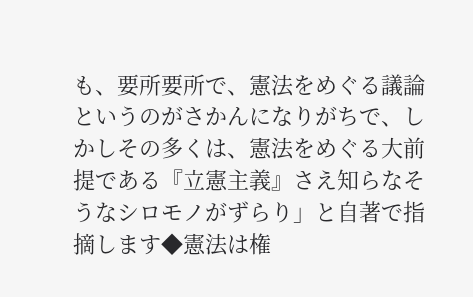も、要所要所で、憲法をめぐる議論というのがさかんになりがちで、しかしその多くは、憲法をめぐる大前提である『立憲主義』さえ知らなそうなシロモノがずらり」と自著で指摘します◆憲法は権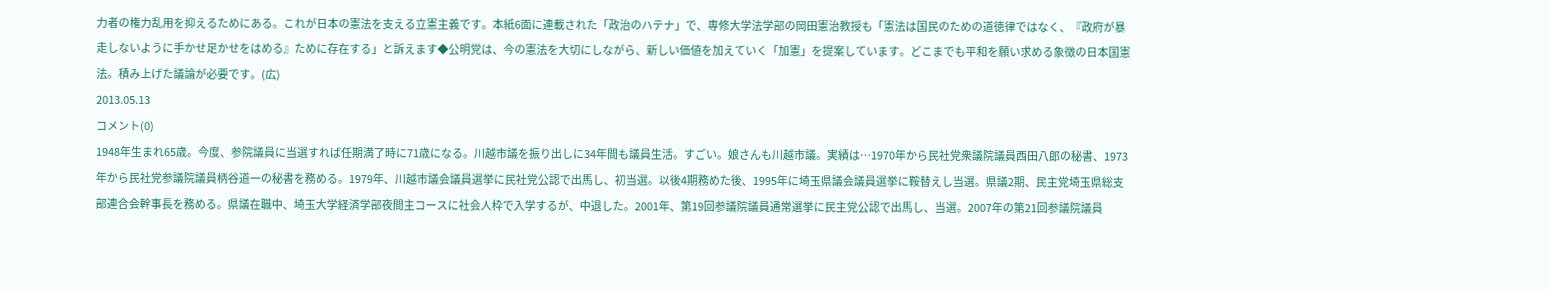力者の権力乱用を抑えるためにある。これが日本の憲法を支える立憲主義です。本紙6面に連載された「政治のハテナ」で、専修大学法学部の岡田憲治教授も「憲法は国民のための道徳律ではなく、『政府が暴走しないように手かせ足かせをはめる』ために存在する」と訴えます◆公明党は、今の憲法を大切にしながら、新しい価値を加えていく「加憲」を提案しています。どこまでも平和を願い求める象徴の日本国憲法。積み上げた議論が必要です。(広)
2013.05.13
コメント(0)
1948年生まれ65歳。今度、参院議員に当選すれば任期満了時に71歳になる。川越市議を振り出しに34年間も議員生活。すごい。娘さんも川越市議。実績は…1970年から民社党衆議院議員西田八郎の秘書、1973年から民社党参議院議員柄谷道一の秘書を務める。1979年、川越市議会議員選挙に民社党公認で出馬し、初当選。以後4期務めた後、1995年に埼玉県議会議員選挙に鞍替えし当選。県議2期、民主党埼玉県総支部連合会幹事長を務める。県議在職中、埼玉大学経済学部夜間主コースに社会人枠で入学するが、中退した。2001年、第19回参議院議員通常選挙に民主党公認で出馬し、当選。2007年の第21回参議院議員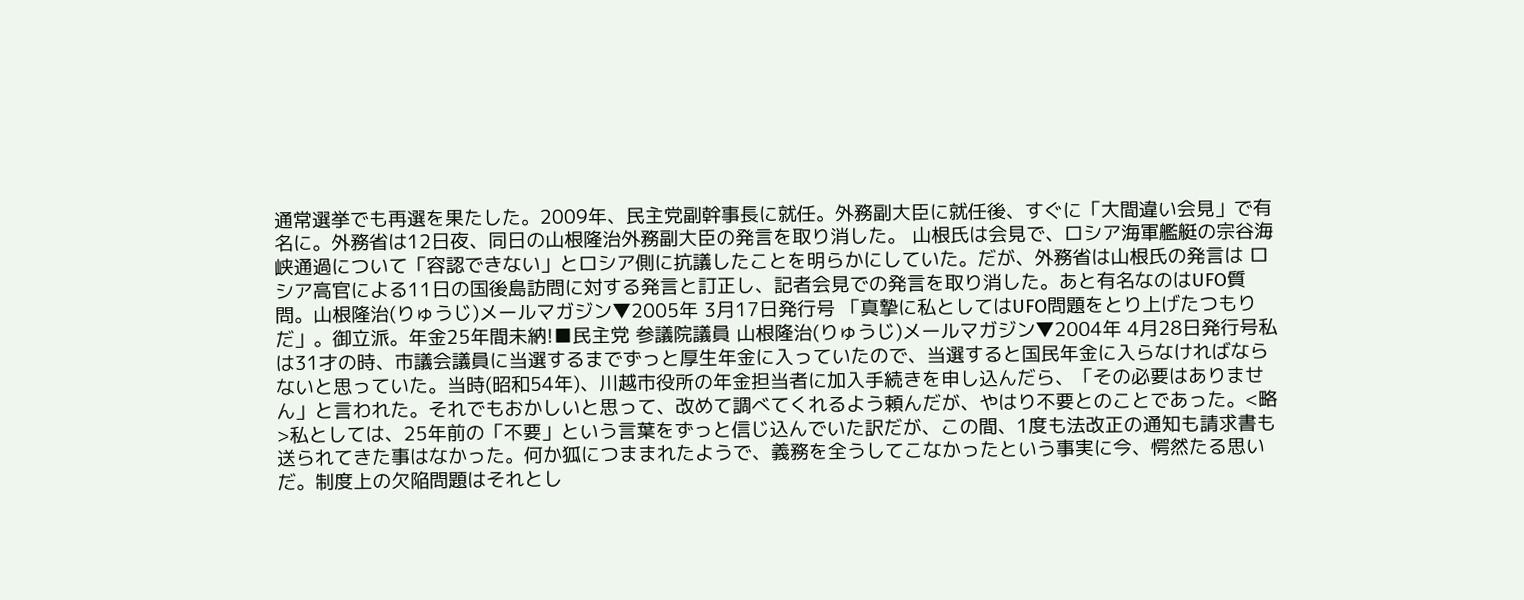通常選挙でも再選を果たした。2009年、民主党副幹事長に就任。外務副大臣に就任後、すぐに「大間違い会見」で有名に。外務省は12日夜、同日の山根隆治外務副大臣の発言を取り消した。 山根氏は会見で、ロシア海軍艦艇の宗谷海峡通過について「容認できない」とロシア側に抗議したことを明らかにしていた。だが、外務省は山根氏の発言は ロシア高官による11日の国後島訪問に対する発言と訂正し、記者会見での発言を取り消した。あと有名なのはUFO質問。山根隆治(りゅうじ)メールマガジン▼2005年 3月17日発行号 「真摯に私としてはUFO問題をとり上げたつもりだ」。御立派。年金25年間未納!■民主党 参議院議員 山根隆治(りゅうじ)メールマガジン▼2004年 4月28日発行号私は31才の時、市議会議員に当選するまでずっと厚生年金に入っていたので、当選すると国民年金に入らなければならないと思っていた。当時(昭和54年)、川越市役所の年金担当者に加入手続きを申し込んだら、「その必要はありません」と言われた。それでもおかしいと思って、改めて調べてくれるよう頼んだが、やはり不要とのことであった。<略>私としては、25年前の「不要」という言葉をずっと信じ込んでいた訳だが、この間、1度も法改正の通知も請求書も送られてきた事はなかった。何か狐につままれたようで、義務を全うしてこなかったという事実に今、愕然たる思いだ。制度上の欠陥問題はそれとし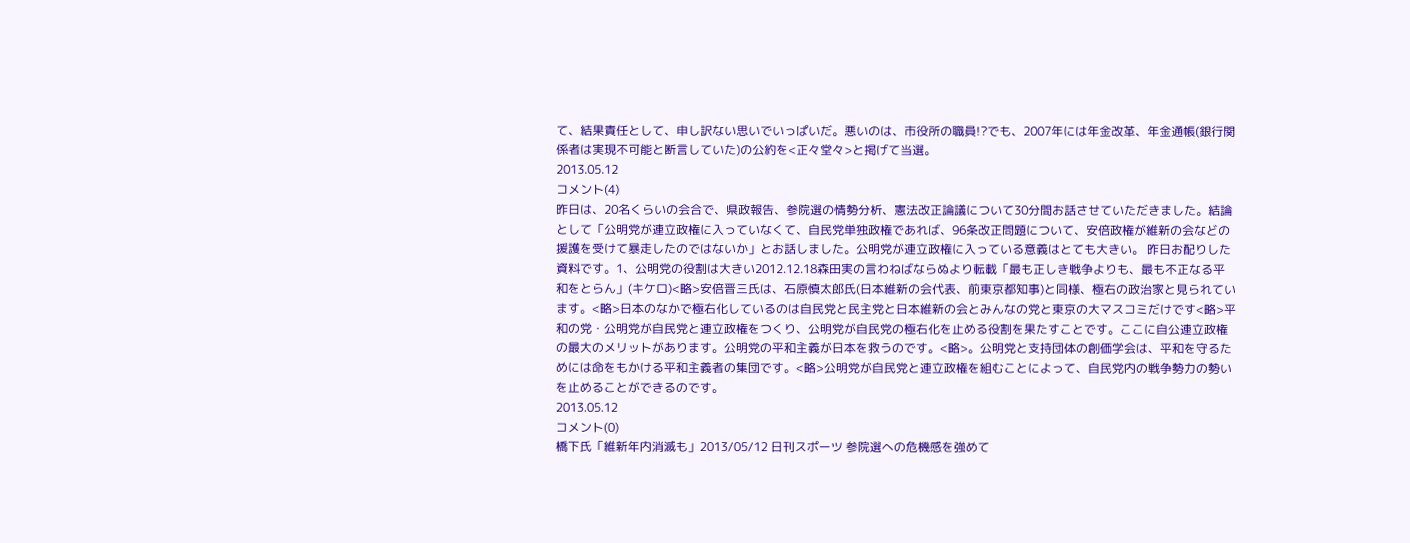て、結果責任として、申し訳ない思いでいっぱいだ。悪いのは、市役所の職員!?でも、2007年には年金改革、年金通帳(銀行関係者は実現不可能と断言していた)の公約を<正々堂々>と掲げて当選。
2013.05.12
コメント(4)
昨日は、20名くらいの会合で、県政報告、参院選の情勢分析、憲法改正論議について30分間お話させていただきました。結論として「公明党が連立政権に入っていなくて、自民党単独政権であれば、96条改正問題について、安倍政権が維新の会などの援護を受けて暴走したのではないか」とお話しました。公明党が連立政権に入っている意義はとても大きい。 昨日お配りした資料です。1、公明党の役割は大きい2012.12.18森田実の言わねばならぬより転載「最も正しき戦争よりも、最も不正なる平和をとらん」(キケロ)<略>安倍晋三氏は、石原慎太郎氏(日本維新の会代表、前東京都知事)と同様、極右の政治家と見られています。<略>日本のなかで極右化しているのは自民党と民主党と日本維新の会とみんなの党と東京の大マスコミだけです<略>平和の党・公明党が自民党と連立政権をつくり、公明党が自民党の極右化を止める役割を果たすことです。ここに自公連立政権の最大のメリットがあります。公明党の平和主義が日本を救うのです。<略>。公明党と支持団体の創価学会は、平和を守るためには命をもかける平和主義者の集団です。<略>公明党が自民党と連立政権を組むことによって、自民党内の戦争勢力の勢いを止めることができるのです。
2013.05.12
コメント(0)
橋下氏「維新年内消滅も」2013/05/12 日刊スポーツ 参院選への危機感を強めて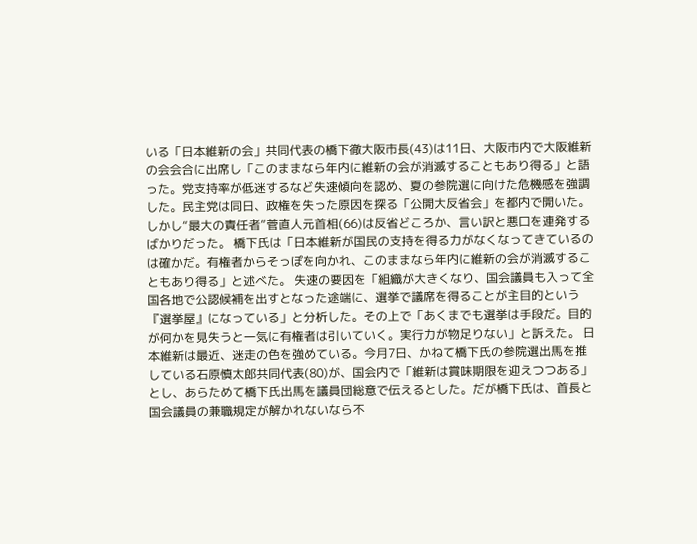いる「日本維新の会」共同代表の橋下徹大阪市長(43)は11日、大阪市内で大阪維新の会会合に出席し「このままなら年内に維新の会が消滅することもあり得る」と語った。党支持率が低迷するなど失速傾向を認め、夏の参院選に向けた危機感を強調した。民主党は同日、政権を失った原因を探る「公開大反省会」を都内で開いた。しかし“最大の責任者”菅直人元首相(66)は反省どころか、言い訳と悪口を連発するばかりだった。 橋下氏は「日本維新が国民の支持を得る力がなくなってきているのは確かだ。有権者からそっぽを向かれ、このままなら年内に維新の会が消滅することもあり得る」と述べた。 失速の要因を「組織が大きくなり、国会議員も入って全国各地で公認候補を出すとなった途端に、選挙で議席を得ることが主目的という『選挙屋』になっている」と分析した。その上で「あくまでも選挙は手段だ。目的が何かを見失うと一気に有権者は引いていく。実行力が物足りない」と訴えた。 日本維新は最近、迷走の色を強めている。今月7日、かねて橋下氏の参院選出馬を推している石原慎太郎共同代表(80)が、国会内で「維新は賞味期限を迎えつつある」とし、あらためて橋下氏出馬を議員団総意で伝えるとした。だが橋下氏は、首長と国会議員の兼職規定が解かれないなら不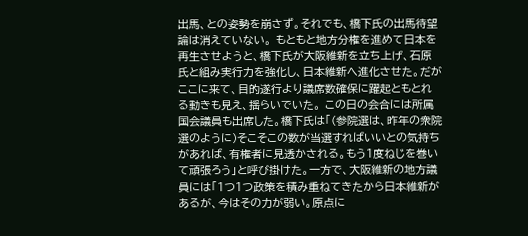出馬、との姿勢を崩さず。それでも、橋下氏の出馬待望論は消えていない。 もともと地方分権を進めて日本を再生させようと、橋下氏が大阪維新を立ち上げ、石原氏と組み実行力を強化し、日本維新へ進化させた。だがここに来て、目的遂行より議席数確保に躍起ともとれる動きも見え、揺らいでいた。 この日の会合には所属国会議員も出席した。橋下氏は「(参院選は、昨年の衆院選のように)そこそこの数が当選すればいいとの気持ちがあれば、有権者に見透かされる。もう1度ねじを巻いて頑張ろう」と呼び掛けた。一方で、大阪維新の地方議員には「1つ1つ政策を積み重ねてきたから日本維新があるが、今はその力が弱い。原点に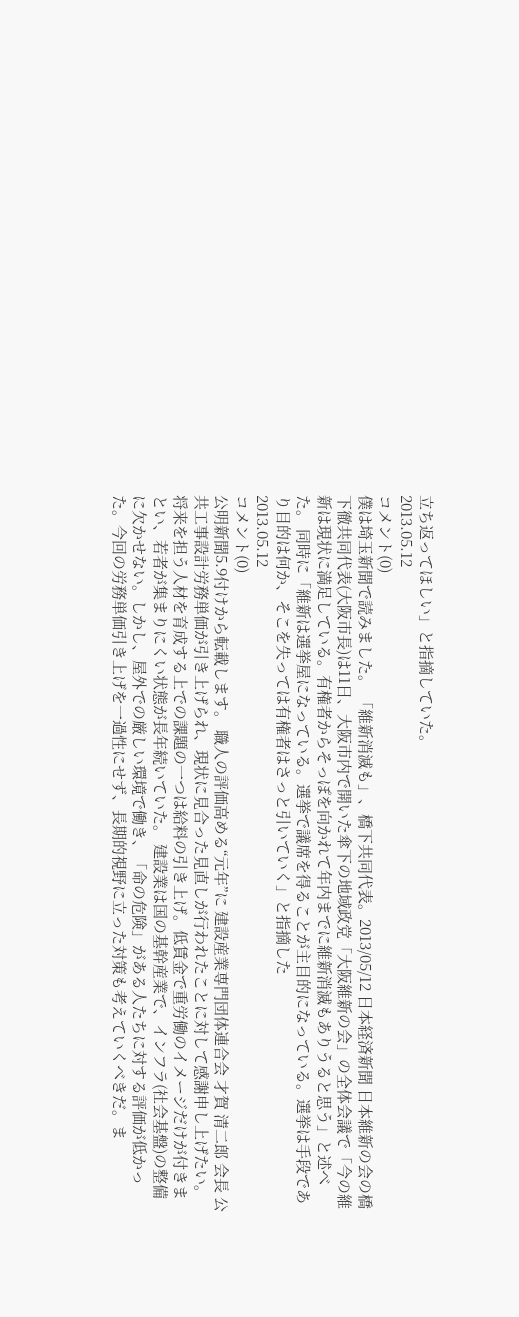立ち返ってほしい」と指摘していた。
2013.05.12
コメント(0)
僕は埼玉新聞で読みました。 「維新消滅も」、橋下共同代表。2013/05/12 日本経済新聞 日本維新の会の橋下徹共同代表(大阪市長)は11日、大阪市内で開いた傘下の地域政党「大阪維新の会」の全体会議で「今の維新は現状に満足している。有権者からそっぽを向かれて年内までに維新消滅もありうると思う」と述べた。 同時に「維新は選挙屋になっている。選挙で議席を得ることが主目的になっている。選挙は手段であり目的は何か、そこを失っては有権者はさっと引いていく」と指摘した
2013.05.12
コメント(0)
公明新聞5.9付けから転載します。 職人の評価高める“元年”に 建設産業専門団体連合会 才賀 清二郎 会長 公共工事設計労務単価が引き上げられ、現状に見合った見直しが行われたことに対して感謝申し上げたい。将来を担う人材を育成する上での課題の一つは給料の引き上げ。低賃金で重労働のイメージだけが付きまとい、若者が集まりにくい状態が長年続いていた。 建設業は国の基幹産業で、インフラ(社会基盤)の整備に欠かせない。しかし、屋外での厳しい環境で働き、「命の危険」がある人たちに対する評価が低かった。今回の労務単価引き上げを一過性にせず、長期的視野に立った対策も考えていくべきだ。ま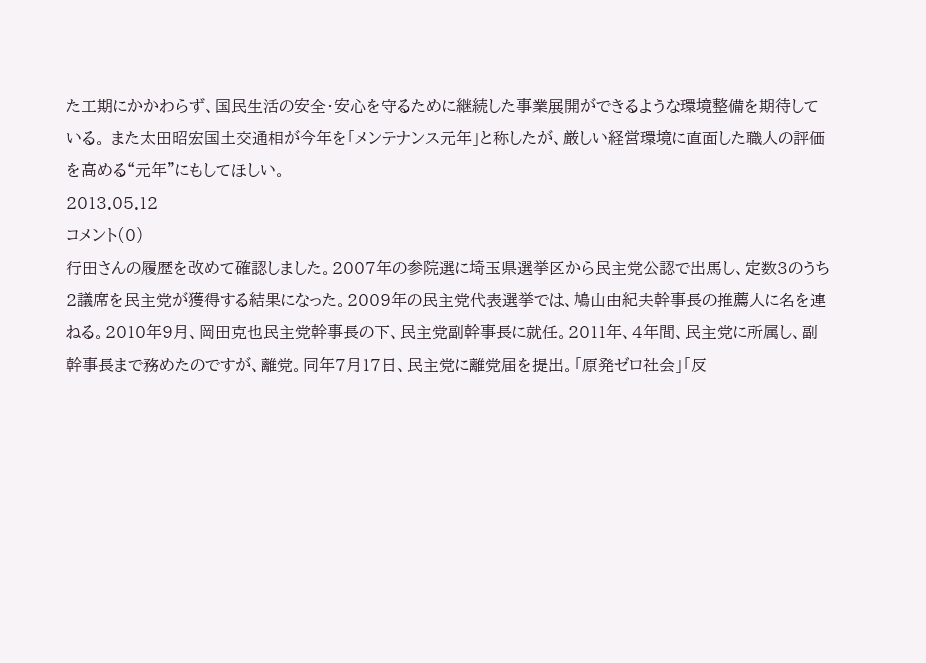た工期にかかわらず、国民生活の安全・安心を守るために継続した事業展開ができるような環境整備を期待している。 また太田昭宏国土交通相が今年を「メンテナンス元年」と称したが、厳しい経営環境に直面した職人の評価を高める“元年”にもしてほしい。
2013.05.12
コメント(0)
行田さんの履歴を改めて確認しました。2007年の参院選に埼玉県選挙区から民主党公認で出馬し、定数3のうち2議席を民主党が獲得する結果になった。2009年の民主党代表選挙では、鳩山由紀夫幹事長の推薦人に名を連ねる。2010年9月、岡田克也民主党幹事長の下、民主党副幹事長に就任。2011年、4年間、民主党に所属し、副幹事長まで務めたのですが、離党。同年7月17日、民主党に離党届を提出。「原発ゼロ社会」「反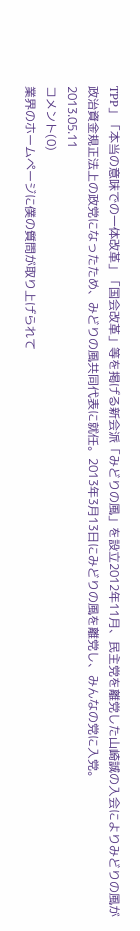TPP」「本当の意味での一体改革」「国会改革」等を掲げる新会派「みどりの風」を設立2012年11月、民主党を離党した山崎誠の入会によりみどりの風が政治資金規正法上の政党になったため、みどりの風共同代表に就任。2013年3月13日にみどりの風を離党し、みんなの党に入党。
2013.05.11
コメント(0)
業界のホームページに僕の質問が取り上げられて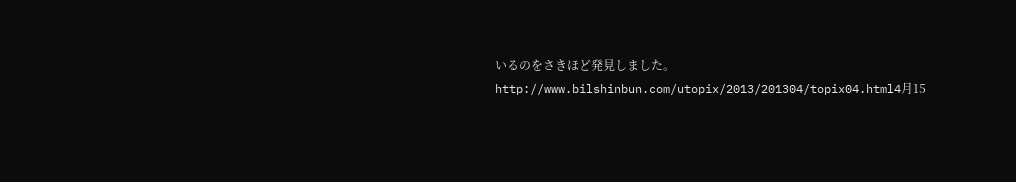いるのをさきほど発見しました。 http://www.bilshinbun.com/utopix/2013/201304/topix04.html4月15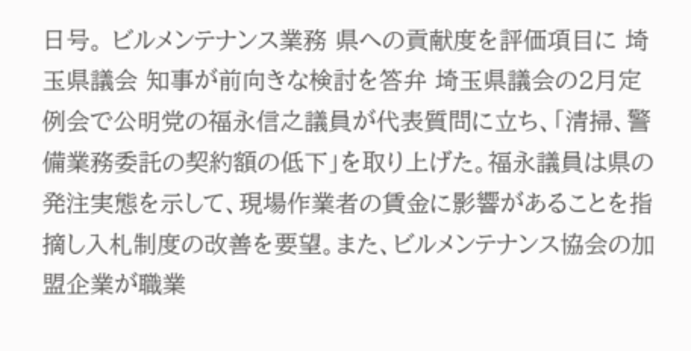日号。 ビルメンテナンス業務 県への貢献度を評価項目に 埼玉県議会 知事が前向きな検討を答弁 埼玉県議会の2月定例会で公明党の福永信之議員が代表質問に立ち、「清掃、警備業務委託の契約額の低下」を取り上げた。福永議員は県の発注実態を示して、現場作業者の賃金に影響があることを指摘し入札制度の改善を要望。また、ビルメンテナンス協会の加盟企業が職業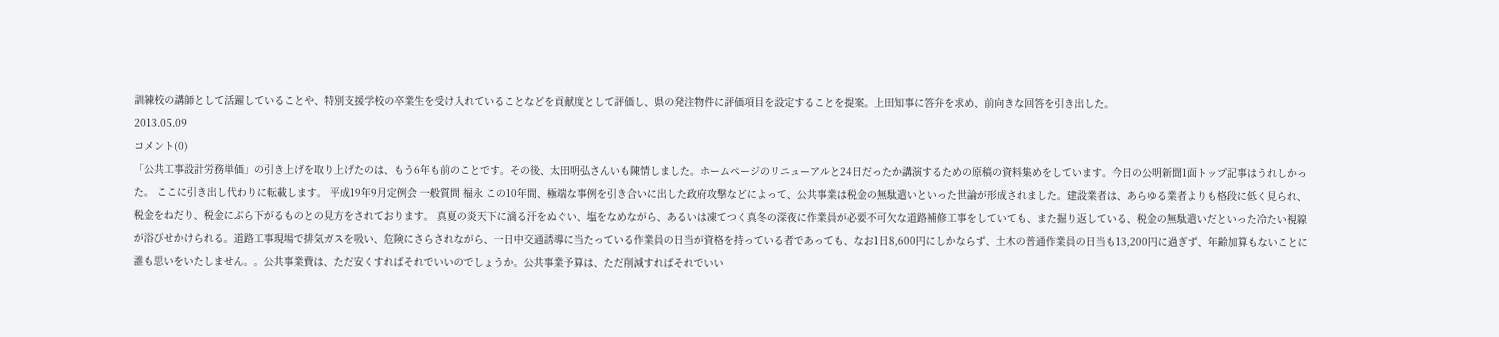訓練校の講師として活躍していることや、特別支援学校の卒業生を受け入れていることなどを貢献度として評価し、県の発注物件に評価項目を設定することを提案。上田知事に答弁を求め、前向きな回答を引き出した。
2013.05.09
コメント(0)
「公共工事設計労務単価」の引き上げを取り上げたのは、もう6年も前のことです。その後、太田明弘さんいも陳情しました。ホームページのリニューアルと24日だったか講演するための原稿の資料集めをしています。今日の公明新聞1面トップ記事はうれしかった。 ここに引き出し代わりに転載します。 平成19年9月定例会 一般質問 福永 この10年間、極端な事例を引き合いに出した政府攻撃などによって、公共事業は税金の無駄遣いといった世論が形成されました。建設業者は、あらゆる業者よりも格段に低く見られ、税金をねだり、税金にぶら下がるものとの見方をされております。 真夏の炎天下に滴る汗をぬぐい、塩をなめながら、あるいは凍てつく真冬の深夜に作業員が必要不可欠な道路補修工事をしていても、また掘り返している、税金の無駄遣いだといった冷たい視線が浴びせかけられる。道路工事現場で排気ガスを吸い、危険にさらされながら、一日中交通誘導に当たっている作業員の日当が資格を持っている者であっても、なお1日8,600円にしかならず、土木の普通作業員の日当も13,200円に過ぎず、年齢加算もないことに誰も思いをいたしません。。公共事業費は、ただ安くすればそれでいいのでしょうか。公共事業予算は、ただ削減すればそれでいい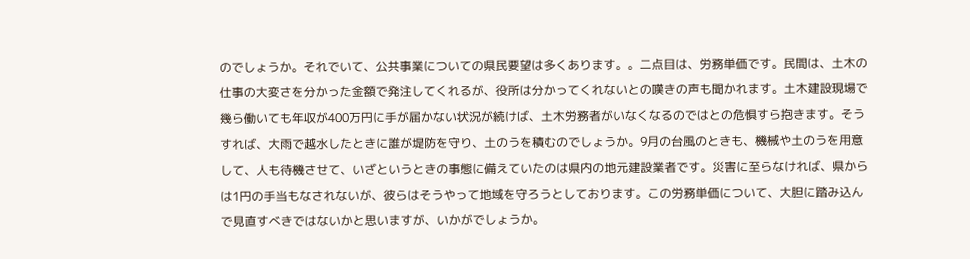のでしょうか。それでいて、公共事業についての県民要望は多くあります。。二点目は、労務単価です。民間は、土木の仕事の大変さを分かった金額で発注してくれるが、役所は分かってくれないとの嘆きの声も聞かれます。土木建設現場で幾ら働いても年収が400万円に手が届かない状況が続けば、土木労務者がいなくなるのではとの危惧すら抱きます。そうすれば、大雨で越水したときに誰が堤防を守り、土のうを積むのでしょうか。9月の台風のときも、機械や土のうを用意して、人も待機させて、いざというときの事態に備えていたのは県内の地元建設業者です。災害に至らなければ、県からは1円の手当もなされないが、彼らはそうやって地域を守ろうとしております。この労務単価について、大胆に踏み込んで見直すべきではないかと思いますが、いかがでしょうか。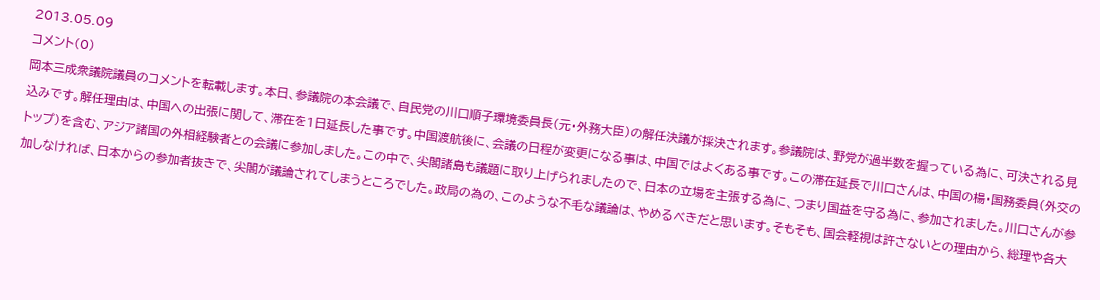2013.05.09
コメント(0)
岡本三成衆議院議員のコメントを転載します。本日、参議院の本会議で、自民党の川口順子環境委員長(元・外務大臣)の解任決議が採決されます。参議院は、野党が過半数を握っている為に、可決される見込みです。解任理由は、中国への出張に関して、滞在を1日延長した事です。中国渡航後に、会議の日程が変更になる事は、中国ではよくある事です。この滞在延長で川口さんは、中国の楊・国務委員(外交のトップ)を含む、アジア諸国の外相経験者との会議に参加しました。この中で、尖閣諸島も議題に取り上げられましたので、日本の立場を主張する為に、つまり国益を守る為に、参加されました。川口さんが参加しなければ、日本からの参加者抜きで、尖閣が議論されてしまうところでした。政局の為の、このような不毛な議論は、やめるべきだと思います。そもそも、国会軽視は許さないとの理由から、総理や各大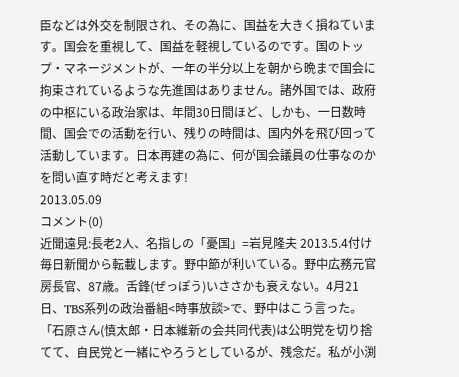臣などは外交を制限され、その為に、国益を大きく損ねています。国会を重視して、国益を軽視しているのです。国のトップ・マネージメントが、一年の半分以上を朝から晩まで国会に拘束されているような先進国はありません。諸外国では、政府の中枢にいる政治家は、年間30日間ほど、しかも、一日数時間、国会での活動を行い、残りの時間は、国内外を飛び回って活動しています。日本再建の為に、何が国会議員の仕事なのかを問い直す時だと考えます!
2013.05.09
コメント(0)
近聞遠見:長老2人、名指しの「憂国」=岩見隆夫 2013.5.4付け 毎日新聞から転載します。野中節が利いている。野中広務元官房長官、87歳。舌鋒(ぜっぽう)いささかも衰えない。4月21日、TBS系列の政治番組<時事放談>で、野中はこう言った。 「石原さん(慎太郎・日本維新の会共同代表)は公明党を切り捨てて、自民党と一緒にやろうとしているが、残念だ。私が小渕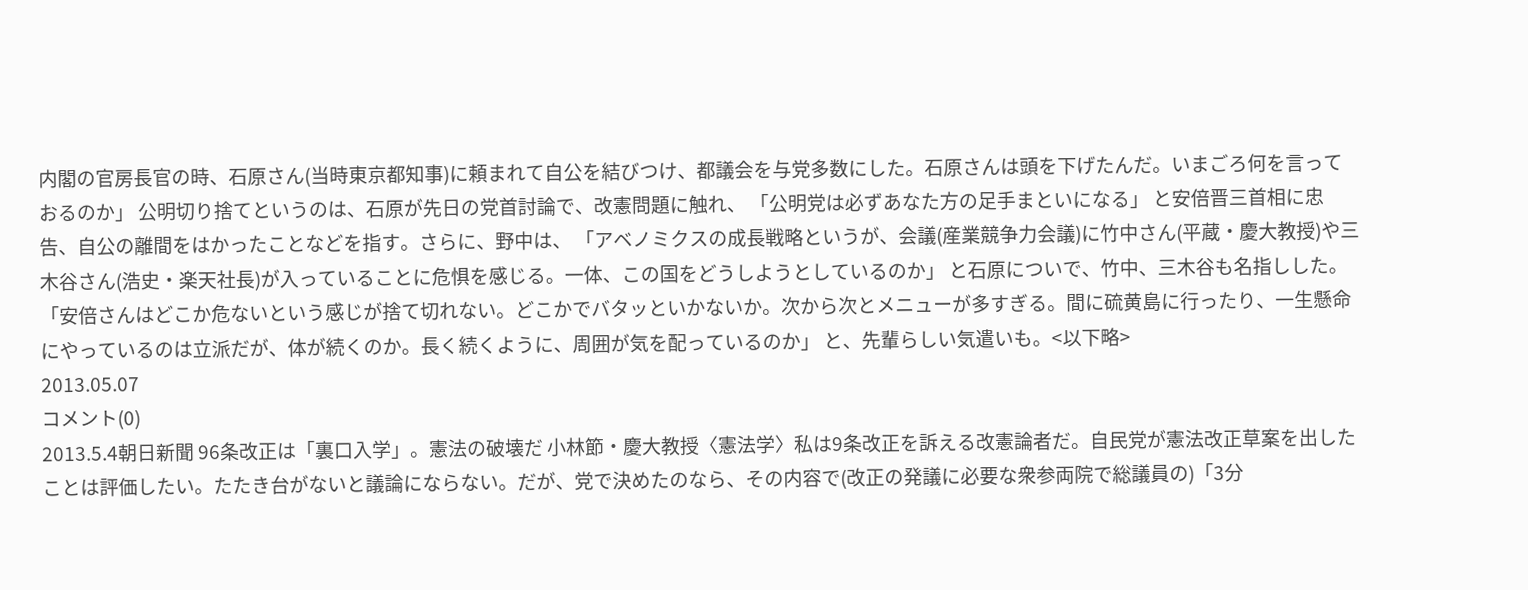内閣の官房長官の時、石原さん(当時東京都知事)に頼まれて自公を結びつけ、都議会を与党多数にした。石原さんは頭を下げたんだ。いまごろ何を言っておるのか」 公明切り捨てというのは、石原が先日の党首討論で、改憲問題に触れ、 「公明党は必ずあなた方の足手まといになる」 と安倍晋三首相に忠告、自公の離間をはかったことなどを指す。さらに、野中は、 「アベノミクスの成長戦略というが、会議(産業競争力会議)に竹中さん(平蔵・慶大教授)や三木谷さん(浩史・楽天社長)が入っていることに危惧を感じる。一体、この国をどうしようとしているのか」 と石原についで、竹中、三木谷も名指しした。 「安倍さんはどこか危ないという感じが捨て切れない。どこかでバタッといかないか。次から次とメニューが多すぎる。間に硫黄島に行ったり、一生懸命にやっているのは立派だが、体が続くのか。長く続くように、周囲が気を配っているのか」 と、先輩らしい気遣いも。<以下略>
2013.05.07
コメント(0)
2013.5.4朝日新聞 96条改正は「裏口入学」。憲法の破壊だ 小林節・慶大教授〈憲法学〉私は9条改正を訴える改憲論者だ。自民党が憲法改正草案を出したことは評価したい。たたき台がないと議論にならない。だが、党で決めたのなら、その内容で(改正の発議に必要な衆参両院で総議員の)「3分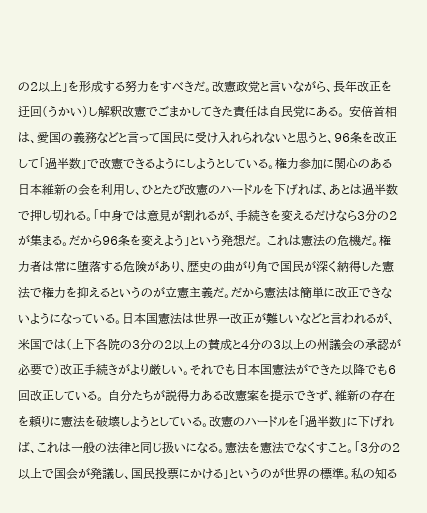の2以上」を形成する努力をすべきだ。改憲政党と言いながら、長年改正を迂回(うかい)し解釈改憲でごまかしてきた責任は自民党にある。 安倍首相は、愛国の義務などと言って国民に受け入れられないと思うと、96条を改正して「過半数」で改憲できるようにしようとしている。権力参加に関心のある日本維新の会を利用し、ひとたび改憲のハードルを下げれば、あとは過半数で押し切れる。「中身では意見が割れるが、手続きを変えるだけなら3分の2が集まる。だから96条を変えよう」という発想だ。 これは憲法の危機だ。権力者は常に堕落する危険があり、歴史の曲がり角で国民が深く納得した憲法で権力を抑えるというのが立憲主義だ。だから憲法は簡単に改正できないようになっている。日本国憲法は世界一改正が難しいなどと言われるが、米国では(上下各院の3分の2以上の賛成と4分の3以上の州議会の承認が必要で)改正手続きがより厳しい。それでも日本国憲法ができた以降でも6回改正している。 自分たちが説得力ある改憲案を提示できず、維新の存在を頼りに憲法を破壊しようとしている。改憲のハードルを「過半数」に下げれば、これは一般の法律と同じ扱いになる。憲法を憲法でなくすこと。「3分の2以上で国会が発議し、国民投票にかける」というのが世界の標準。私の知る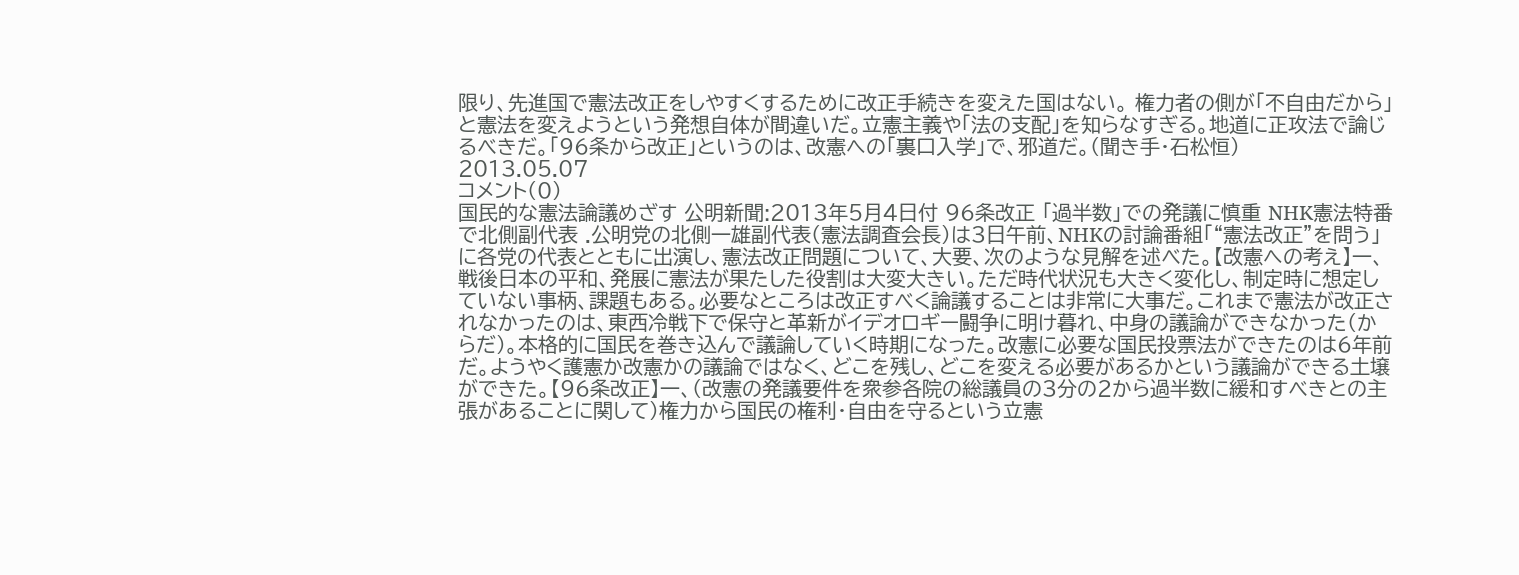限り、先進国で憲法改正をしやすくするために改正手続きを変えた国はない。 権力者の側が「不自由だから」と憲法を変えようという発想自体が間違いだ。立憲主義や「法の支配」を知らなすぎる。地道に正攻法で論じるべきだ。「96条から改正」というのは、改憲への「裏口入学」で、邪道だ。(聞き手・石松恒)
2013.05.07
コメント(0)
国民的な憲法論議めざす 公明新聞:2013年5月4日付 96条改正 「過半数」での発議に慎重 NHK憲法特番で北側副代表 .公明党の北側一雄副代表(憲法調査会長)は3日午前、NHKの討論番組「“憲法改正”を問う」に各党の代表とともに出演し、憲法改正問題について、大要、次のような見解を述べた。【改憲への考え】一、戦後日本の平和、発展に憲法が果たした役割は大変大きい。ただ時代状況も大きく変化し、制定時に想定していない事柄、課題もある。必要なところは改正すべく論議することは非常に大事だ。これまで憲法が改正されなかったのは、東西冷戦下で保守と革新がイデオロギー闘争に明け暮れ、中身の議論ができなかった(からだ)。本格的に国民を巻き込んで議論していく時期になった。改憲に必要な国民投票法ができたのは6年前だ。ようやく護憲か改憲かの議論ではなく、どこを残し、どこを変える必要があるかという議論ができる土壌ができた。【96条改正】一、(改憲の発議要件を衆参各院の総議員の3分の2から過半数に緩和すべきとの主張があることに関して)権力から国民の権利・自由を守るという立憲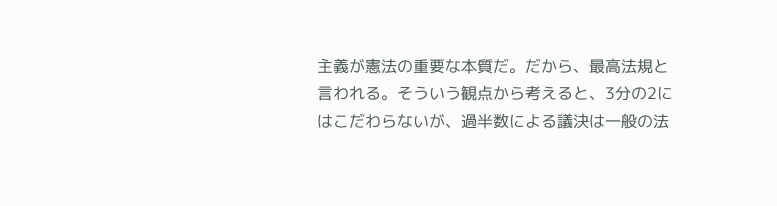主義が憲法の重要な本質だ。だから、最高法規と言われる。そういう観点から考えると、3分の2にはこだわらないが、過半数による議決は一般の法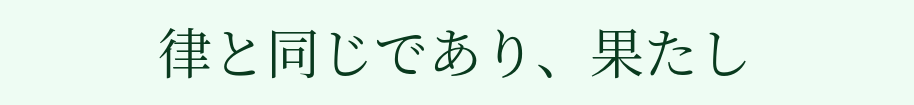律と同じであり、果たし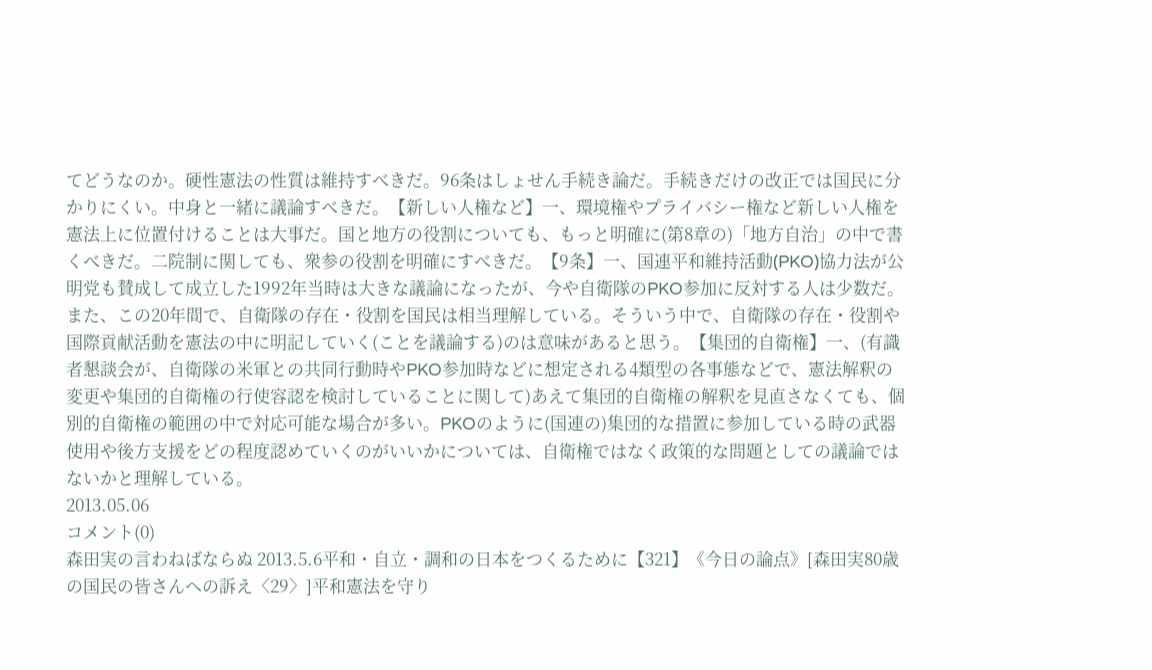てどうなのか。硬性憲法の性質は維持すべきだ。96条はしょせん手続き論だ。手続きだけの改正では国民に分かりにくい。中身と一緒に議論すべきだ。【新しい人権など】一、環境権やプライバシー権など新しい人権を憲法上に位置付けることは大事だ。国と地方の役割についても、もっと明確に(第8章の)「地方自治」の中で書くべきだ。二院制に関しても、衆参の役割を明確にすべきだ。【9条】一、国連平和維持活動(PKO)協力法が公明党も賛成して成立した1992年当時は大きな議論になったが、今や自衛隊のPKO参加に反対する人は少数だ。また、この20年間で、自衛隊の存在・役割を国民は相当理解している。そういう中で、自衛隊の存在・役割や国際貢献活動を憲法の中に明記していく(ことを議論する)のは意味があると思う。【集団的自衛権】一、(有識者懇談会が、自衛隊の米軍との共同行動時やPKO参加時などに想定される4類型の各事態などで、憲法解釈の変更や集団的自衛権の行使容認を検討していることに関して)あえて集団的自衛権の解釈を見直さなくても、個別的自衛権の範囲の中で対応可能な場合が多い。PKOのように(国連の)集団的な措置に参加している時の武器使用や後方支援をどの程度認めていくのがいいかについては、自衛権ではなく政策的な問題としての議論ではないかと理解している。
2013.05.06
コメント(0)
森田実の言わねばならぬ 2013.5.6平和・自立・調和の日本をつくるために【321】《今日の論点》[森田実80歳の国民の皆さんへの訴え〈29〉]平和憲法を守り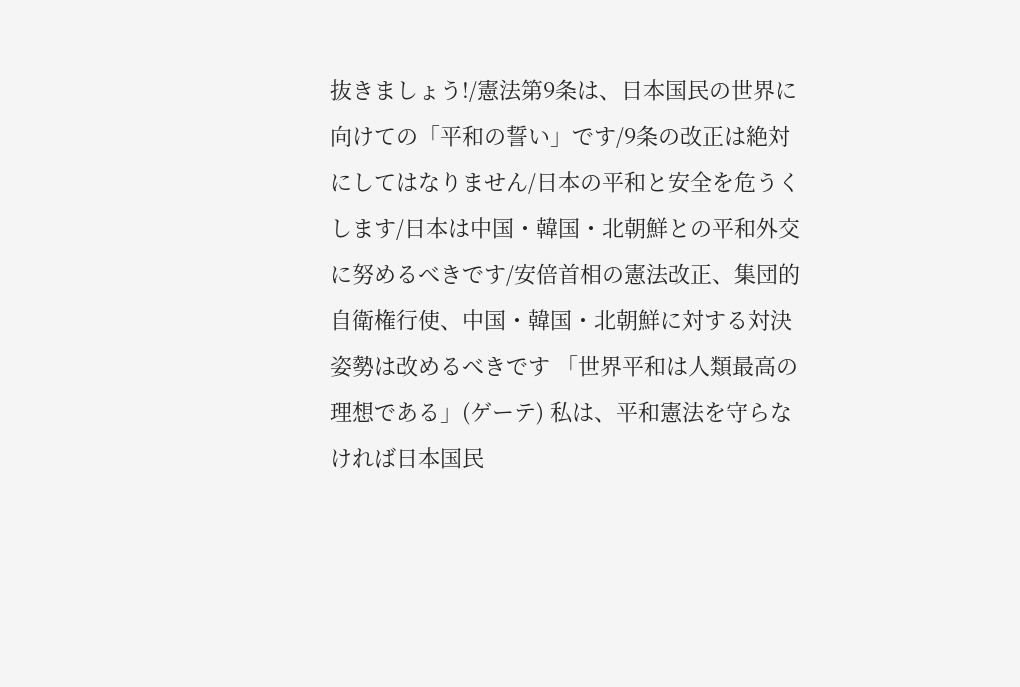抜きましょう!/憲法第9条は、日本国民の世界に向けての「平和の誓い」です/9条の改正は絶対にしてはなりません/日本の平和と安全を危うくします/日本は中国・韓国・北朝鮮との平和外交に努めるべきです/安倍首相の憲法改正、集団的自衛権行使、中国・韓国・北朝鮮に対する対決姿勢は改めるべきです 「世界平和は人類最高の理想である」(ゲーテ) 私は、平和憲法を守らなければ日本国民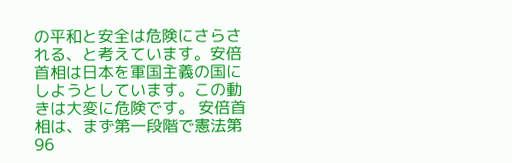の平和と安全は危険にさらされる、と考えています。安倍首相は日本を軍国主義の国にしようとしています。この動きは大変に危険です。 安倍首相は、まず第一段階で憲法第96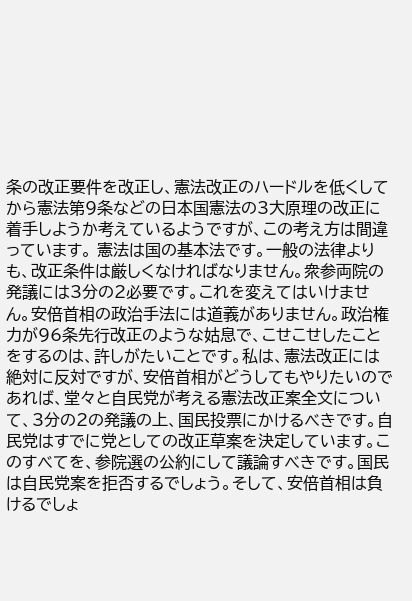条の改正要件を改正し、憲法改正のハードルを低くしてから憲法第9条などの日本国憲法の3大原理の改正に着手しようか考えているようですが、この考え方は間違っています。 憲法は国の基本法です。一般の法律よりも、改正条件は厳しくなければなりません。衆参両院の発議には3分の2必要です。これを変えてはいけません。安倍首相の政治手法には道義がありません。政治権力が96条先行改正のような姑息で、こせこせしたことをするのは、許しがたいことです。私は、憲法改正には絶対に反対ですが、安倍首相がどうしてもやりたいのであれば、堂々と自民党が考える憲法改正案全文について、3分の2の発議の上、国民投票にかけるべきです。自民党はすでに党としての改正草案を決定しています。このすべてを、参院選の公約にして議論すべきです。国民は自民党案を拒否するでしょう。そして、安倍首相は負けるでしょ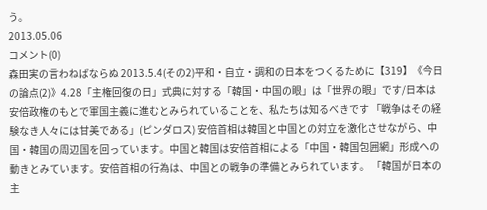う。
2013.05.06
コメント(0)
森田実の言わねばならぬ 2013.5.4(その2)平和・自立・調和の日本をつくるために【319】《今日の論点(2)》4.28「主権回復の日」式典に対する「韓国・中国の眼」は「世界の眼」です/日本は安倍政権のもとで軍国主義に進むとみられていることを、私たちは知るべきです 「戦争はその経験なき人々には甘美である」(ピンダロス) 安倍首相は韓国と中国との対立を激化させながら、中国・韓国の周辺国を回っています。中国と韓国は安倍首相による「中国・韓国包囲網」形成への動きとみています。安倍首相の行為は、中国との戦争の準備とみられています。 「韓国が日本の主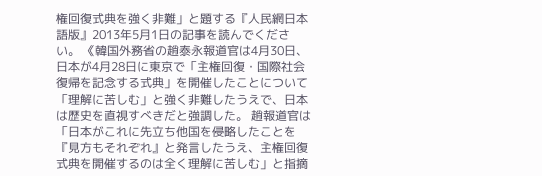権回復式典を強く非難」と題する『人民網日本語版』2013年5月1日の記事を読んでください。 《韓国外務省の趙泰永報道官は4月30日、日本が4月28日に東京で「主権回復・国際社会復帰を記念する式典」を開催したことについて「理解に苦しむ」と強く非難したうえで、日本は歴史を直視すべきだと強調した。 趙報道官は「日本がこれに先立ち他国を侵略したことを『見方もそれぞれ』と発言したうえ、主権回復式典を開催するのは全く理解に苦しむ」と指摘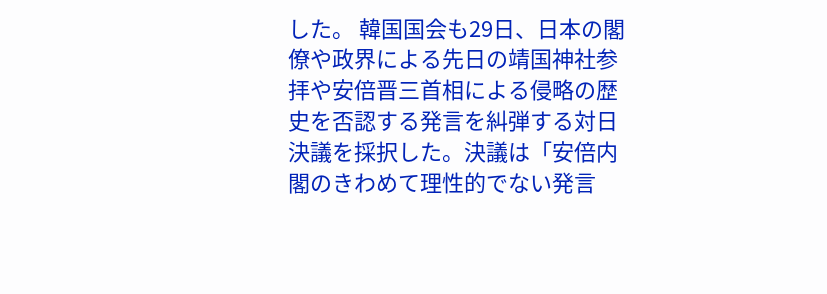した。 韓国国会も29日、日本の閣僚や政界による先日の靖国神社参拝や安倍晋三首相による侵略の歴史を否認する発言を糾弾する対日決議を採択した。決議は「安倍内閣のきわめて理性的でない発言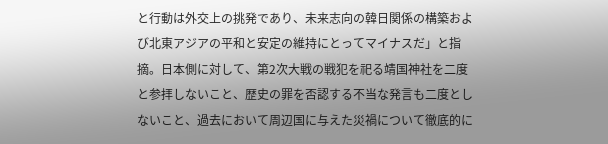と行動は外交上の挑発であり、未来志向の韓日関係の構築および北東アジアの平和と安定の維持にとってマイナスだ」と指摘。日本側に対して、第2次大戦の戦犯を祀る靖国神社を二度と参拝しないこと、歴史の罪を否認する不当な発言も二度としないこと、過去において周辺国に与えた災禍について徹底的に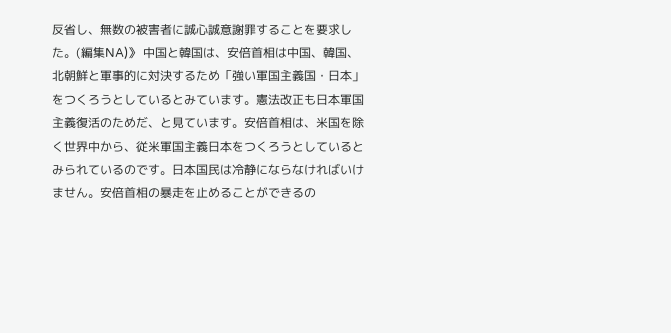反省し、無数の被害者に誠心誠意謝罪することを要求した。(編集NA)》 中国と韓国は、安倍首相は中国、韓国、北朝鮮と軍事的に対決するため「強い軍国主義国・日本」をつくろうとしているとみています。憲法改正も日本軍国主義復活のためだ、と見ています。安倍首相は、米国を除く世界中から、従米軍国主義日本をつくろうとしているとみられているのです。日本国民は冷静にならなければいけません。安倍首相の暴走を止めることができるの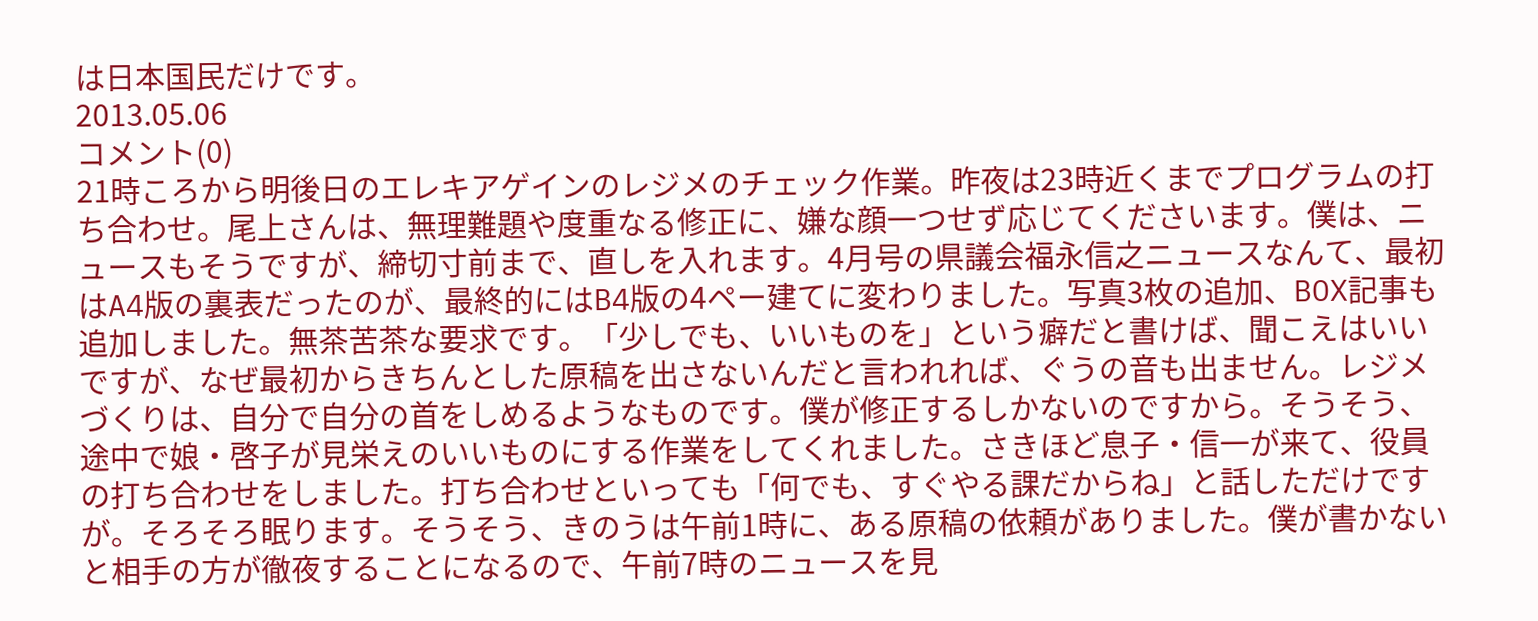は日本国民だけです。
2013.05.06
コメント(0)
21時ころから明後日のエレキアゲインのレジメのチェック作業。昨夜は23時近くまでプログラムの打ち合わせ。尾上さんは、無理難題や度重なる修正に、嫌な顔一つせず応じてくださいます。僕は、ニュースもそうですが、締切寸前まで、直しを入れます。4月号の県議会福永信之ニュースなんて、最初はA4版の裏表だったのが、最終的にはB4版の4ペー建てに変わりました。写真3枚の追加、BOX記事も追加しました。無茶苦茶な要求です。「少しでも、いいものを」という癖だと書けば、聞こえはいいですが、なぜ最初からきちんとした原稿を出さないんだと言われれば、ぐうの音も出ません。レジメづくりは、自分で自分の首をしめるようなものです。僕が修正するしかないのですから。そうそう、途中で娘・啓子が見栄えのいいものにする作業をしてくれました。さきほど息子・信一が来て、役員の打ち合わせをしました。打ち合わせといっても「何でも、すぐやる課だからね」と話しただけですが。そろそろ眠ります。そうそう、きのうは午前1時に、ある原稿の依頼がありました。僕が書かないと相手の方が徹夜することになるので、午前7時のニュースを見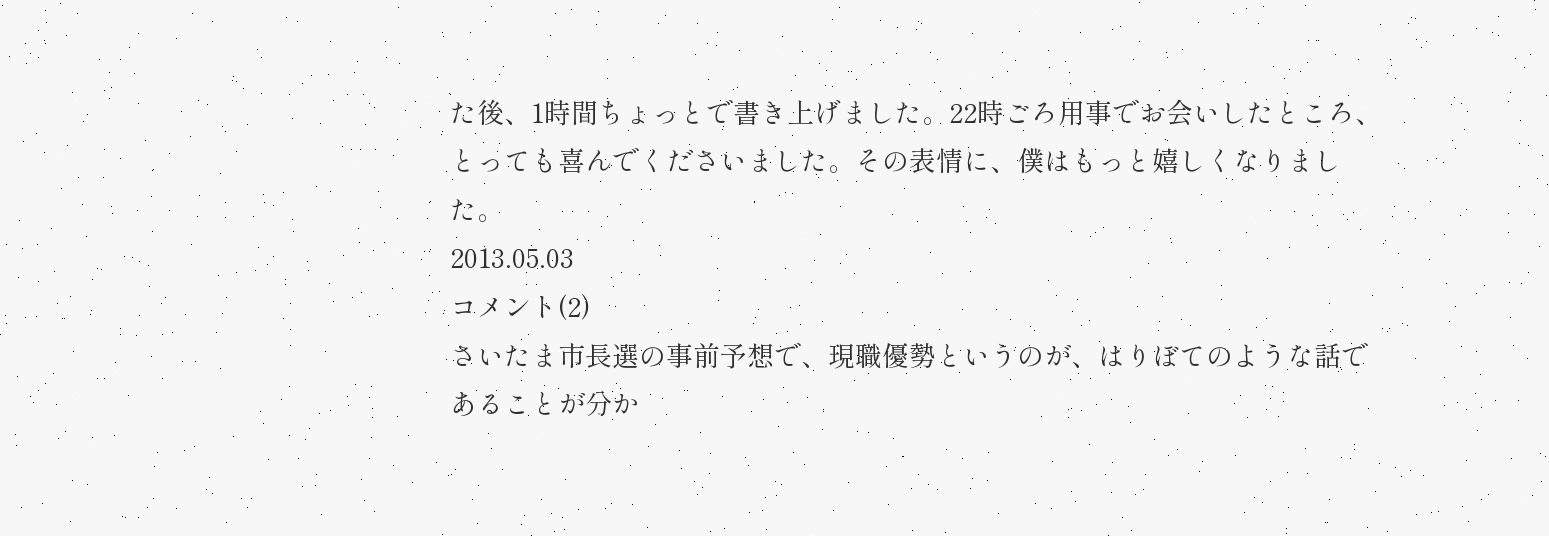た後、1時間ちょっとで書き上げました。22時ごろ用事でお会いしたところ、とっても喜んでくださいました。その表情に、僕はもっと嬉しくなりました。
2013.05.03
コメント(2)
さいたま市長選の事前予想で、現職優勢というのが、はりぼてのような話であることが分か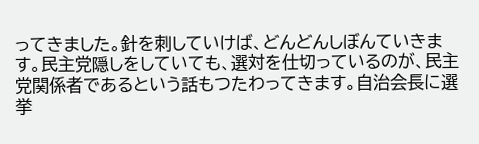ってきました。針を刺していけば、どんどんしぼんていきます。民主党隠しをしていても、選対を仕切っているのが、民主党関係者であるという話もつたわってきます。自治会長に選挙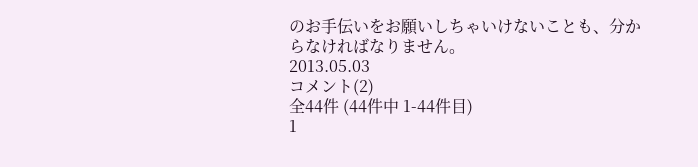のお手伝いをお願いしちゃいけないことも、分からなければなりません。
2013.05.03
コメント(2)
全44件 (44件中 1-44件目)
1